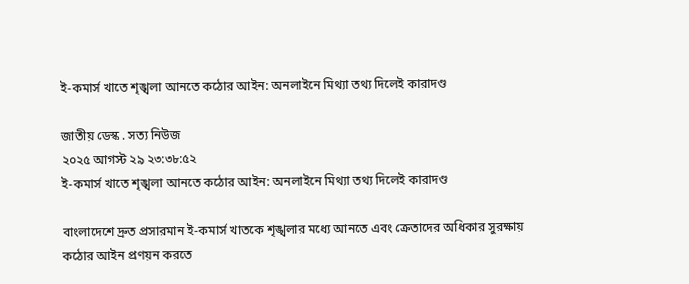ই-কমার্স খাতে শৃঙ্খলা আনতে কঠোর আইন: অনলাইনে মিথ্যা তথ্য দিলেই কারাদণ্ড

জাতীয় ডেস্ক . সত্য নিউজ
২০২৫ আগস্ট ২৯ ২৩:৩৮:৫২
ই-কমার্স খাতে শৃঙ্খলা আনতে কঠোর আইন: অনলাইনে মিথ্যা তথ্য দিলেই কারাদণ্ড

বাংলাদেশে দ্রুত প্রসারমান ই-কমার্স খাতকে শৃঙ্খলার মধ্যে আনতে এবং ক্রেতাদের অধিকার সুরক্ষায় কঠোর আইন প্রণয়ন করতে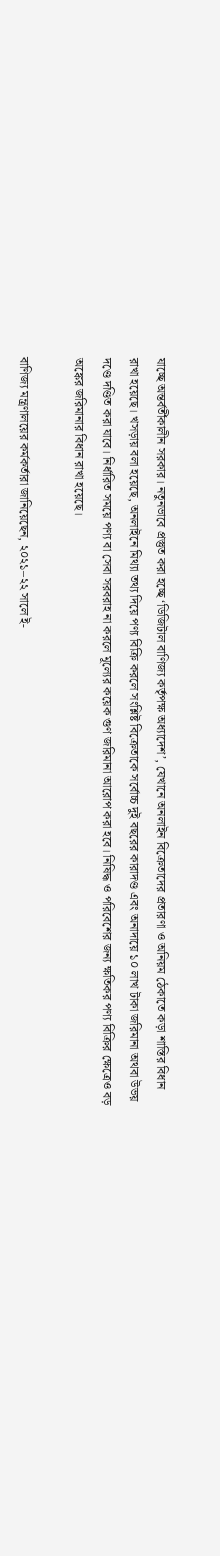যাচ্ছে অন্তর্বর্তীকালীন সরকার। নতুনভাবে প্রস্তুত করা হচ্ছে ‘ডিজিটাল বাণিজ্য কর্তৃপক্ষ অধ্যাদেশ’, যেখানে অনলাইন বিক্রেতাদের প্রতারণা ও অনিয়ম ঠেকাতে কড়া শাস্তির বিধান রাখা হয়েছে। খসড়ায় বলা হয়েছে, অনলাইনে মিথ্যা তথ্য দিয়ে পণ্য বিক্রি করলে সংশ্লিষ্ট বিক্রেতাকে সর্বোচ্চ দুই বছরের কারাদণ্ড এবং অনাদায়ে ১০ লাখ টাকা জরিমানা অথবা উভয় দণ্ডে দণ্ডিত করা যাবে। নির্ধারিত সময়ে পণ্য বা সেবা সরবরাহ না করলে মূল্যের কয়েক গুণ জরিমানা আরোপ করা হবে। নিষিদ্ধ ও পরিবেশের জন্য ক্ষতিকর পণ্য বিক্রির ক্ষেত্রেও বড় অঙ্কের জরিমানার বিধান রাখা হয়েছে।

বাণিজ্য মন্ত্রণালয়ের কর্মকর্তারা জানিয়েছেন, ২০২১–২২ সালে ই-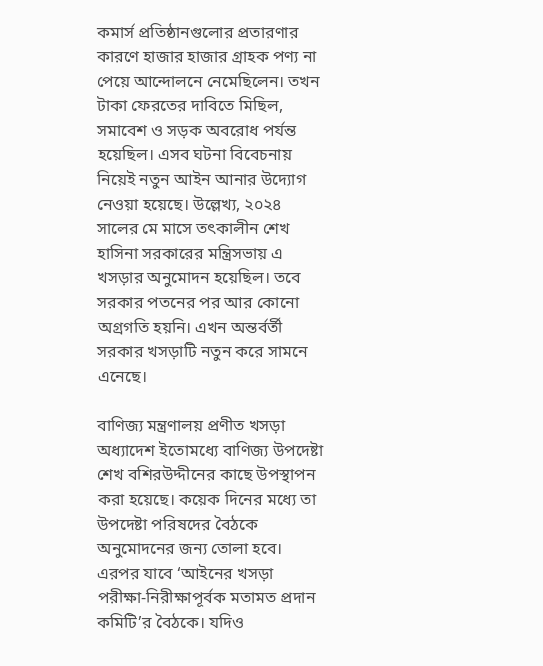কমার্স প্রতিষ্ঠানগুলোর প্রতারণার কারণে হাজার হাজার গ্রাহক পণ্য না পেয়ে আন্দোলনে নেমেছিলেন। তখন টাকা ফেরতের দাবিতে মিছিল, সমাবেশ ও সড়ক অবরোধ পর্যন্ত হয়েছিল। এসব ঘটনা বিবেচনায় নিয়েই নতুন আইন আনার উদ্যোগ নেওয়া হয়েছে। উল্লেখ্য, ২০২৪ সালের মে মাসে তৎকালীন শেখ হাসিনা সরকারের মন্ত্রিসভায় এ খসড়ার অনুমোদন হয়েছিল। তবে সরকার পতনের পর আর কোনো অগ্রগতি হয়নি। এখন অন্তর্বর্তী সরকার খসড়াটি নতুন করে সামনে এনেছে।

বাণিজ্য মন্ত্রণালয় প্রণীত খসড়া অধ্যাদেশ ইতোমধ্যে বাণিজ্য উপদেষ্টা শেখ বশিরউদ্দীনের কাছে উপস্থাপন করা হয়েছে। কয়েক দিনের মধ্যে তা উপদেষ্টা পরিষদের বৈঠকে অনুমোদনের জন্য তোলা হবে। এরপর যাবে ‘আইনের খসড়া পরীক্ষা-নিরীক্ষাপূর্বক মতামত প্রদান কমিটি’র বৈঠকে। যদিও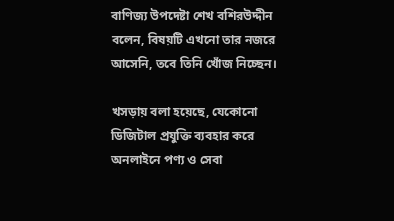বাণিজ্য উপদেষ্টা শেখ বশিরউদ্দীন বলেন, বিষয়টি এখনো তার নজরে আসেনি, তবে তিনি খোঁজ নিচ্ছেন।

খসড়ায় বলা হয়েছে, যেকোনো ডিজিটাল প্রযুক্তি ব্যবহার করে অনলাইনে পণ্য ও সেবা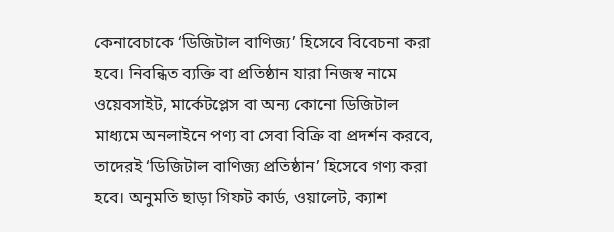কেনাবেচাকে ‘ডিজিটাল বাণিজ্য’ হিসেবে বিবেচনা করা হবে। নিবন্ধিত ব্যক্তি বা প্রতিষ্ঠান যারা নিজস্ব নামে ওয়েবসাইট, মার্কেটপ্লেস বা অন্য কোনো ডিজিটাল মাধ্যমে অনলাইনে পণ্য বা সেবা বিক্রি বা প্রদর্শন করবে, তাদেরই ‘ডিজিটাল বাণিজ্য প্রতিষ্ঠান’ হিসেবে গণ্য করা হবে। অনুমতি ছাড়া গিফট কার্ড, ওয়ালেট, ক্যাশ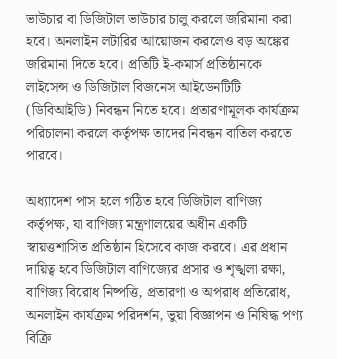ভাউচার বা ডিজিটাল ভাউচার চালু করলে জরিমানা করা হবে। অনলাইন লটারির আয়োজন করলেও বড় অঙ্কের জরিমানা দিতে হবে। প্রতিটি ই-কমার্স প্রতিষ্ঠানকে লাইসেন্স ও ডিজিটাল বিজনেস আইডেনটিটি (ডিবিআইডি) নিবন্ধন নিতে হবে। প্রতারণামূলক কার্যক্রম পরিচালনা করলে কর্তৃপক্ষ তাদের নিবন্ধন বাতিল করতে পারবে।

অধ্যাদেশ পাস হলে গঠিত হবে ডিজিটাল বাণিজ্য কর্তৃপক্ষ, যা বাণিজ্য মন্ত্রণালয়ের অধীন একটি স্বায়ত্তশাসিত প্রতিষ্ঠান হিসেবে কাজ করবে। এর প্রধান দায়িত্ব হবে ডিজিটাল বাণিজ্যের প্রসার ও শৃঙ্খলা রক্ষা, বাণিজ্য বিরোধ নিষ্পত্তি, প্রতারণা ও অপরাধ প্রতিরোধ, অনলাইন কার্যক্রম পরিদর্শন, ভুয়া বিজ্ঞাপন ও নিষিদ্ধ পণ্য বিক্রি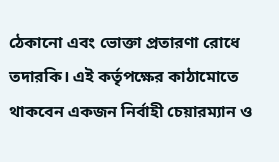ঠেকানো এবং ভোক্তা প্রতারণা রোধে তদারকি। এই কর্তৃপক্ষের কাঠামোতে থাকবেন একজন নির্বাহী চেয়ারম্যান ও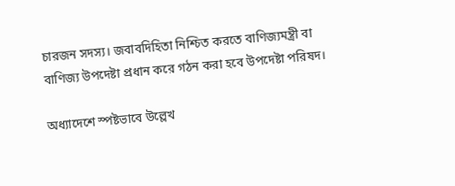চারজন সদস্য। জবাবদিহিতা নিশ্চিত করতে বাণিজ্যমন্ত্রী বা বাণিজ্য উপদেষ্টা প্রধান করে গঠন করা হবে উপদেষ্টা পরিষদ।

অধ্যাদেশে স্পষ্টভাবে উল্লেখ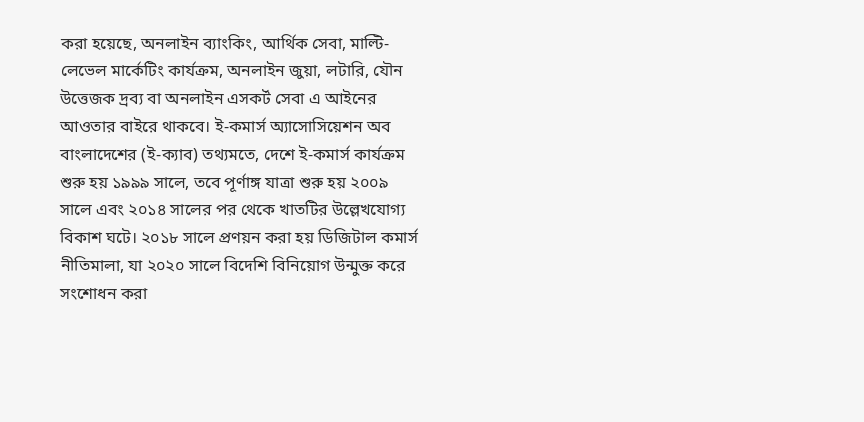করা হয়েছে, অনলাইন ব্যাংকিং, আর্থিক সেবা, মাল্টি-লেভেল মার্কেটিং কার্যক্রম, অনলাইন জুয়া, লটারি, যৌন উত্তেজক দ্রব্য বা অনলাইন এসকর্ট সেবা এ আইনের আওতার বাইরে থাকবে। ই-কমার্স অ্যাসোসিয়েশন অব বাংলাদেশের (ই-ক্যাব) তথ্যমতে, দেশে ই-কমার্স কার্যক্রম শুরু হয় ১৯৯৯ সালে, তবে পূর্ণাঙ্গ যাত্রা শুরু হয় ২০০৯ সালে এবং ২০১৪ সালের পর থেকে খাতটির উল্লেখযোগ্য বিকাশ ঘটে। ২০১৮ সালে প্রণয়ন করা হয় ডিজিটাল কমার্স নীতিমালা, যা ২০২০ সালে বিদেশি বিনিয়োগ উন্মুক্ত করে সংশোধন করা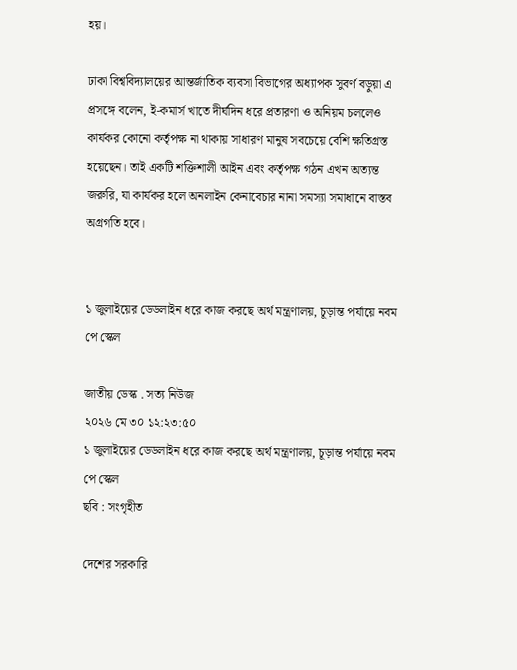হয়।

ঢাকা বিশ্ববিদ্যালয়ের আন্তর্জাতিক ব্যবসা বিভাগের অধ্যাপক সুবর্ণ বড়ুয়া এ প্রসঙ্গে বলেন, ই-কমার্স খাতে দীর্ঘদিন ধরে প্রতারণা ও অনিয়ম চললেও কার্যকর কোনো কর্তৃপক্ষ না থাকায় সাধারণ মানুষ সবচেয়ে বেশি ক্ষতিগ্রস্ত হয়েছেন। তাই একটি শক্তিশালী আইন এবং কর্তৃপক্ষ গঠন এখন অত্যন্ত জরুরি, যা কার্যকর হলে অনলাইন কেনাবেচার নানা সমস্যা সমাধানে বাস্তব অগ্রগতি হবে।


১ জুলাইয়ের ডেডলাইন ধরে কাজ করছে অর্থ মন্ত্রণালয়, চূড়ান্ত পর্যায়ে নবম পে স্কেল

জাতীয় ডেস্ক . সত্য নিউজ
২০২৬ মে ৩০ ১২:২৩:৫০
১ জুলাইয়ের ডেডলাইন ধরে কাজ করছে অর্থ মন্ত্রণালয়, চূড়ান্ত পর্যায়ে নবম পে স্কেল
ছবি : সংগৃহীত

দেশের সরকারি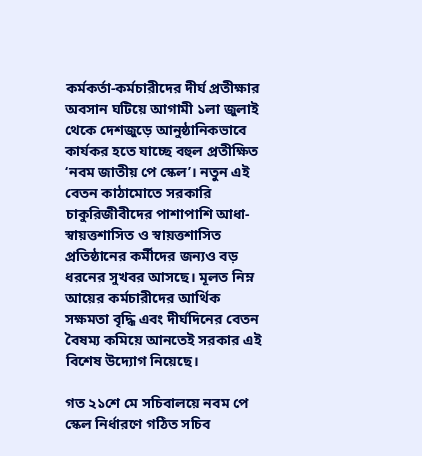কর্মকর্তা-কর্মচারীদের দীর্ঘ প্রতীক্ষার অবসান ঘটিয়ে আগামী ১লা জুলাই থেকে দেশজুড়ে আনুষ্ঠানিকভাবে কার্যকর হতে যাচ্ছে বহুল প্রতীক্ষিত ‘নবম জাতীয় পে স্কেল’। নতুন এই বেতন কাঠামোতে সরকারি চাকুরিজীবীদের পাশাপাশি আধা-স্বায়ত্তশাসিত ও স্বায়ত্তশাসিত প্রতিষ্ঠানের কর্মীদের জন্যও বড় ধরনের সুখবর আসছে। মূলত নিম্ন আয়ের কর্মচারীদের আর্থিক সক্ষমতা বৃদ্ধি এবং দীর্ঘদিনের বেতন বৈষম্য কমিয়ে আনতেই সরকার এই বিশেষ উদ্যোগ নিয়েছে।

গত ২১শে মে সচিবালয়ে নবম পে স্কেল নির্ধারণে গঠিত সচিব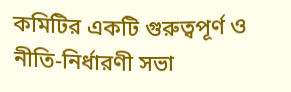কমিটির একটি গুরুত্বপূর্ণ ও নীতি-নির্ধারণী সভা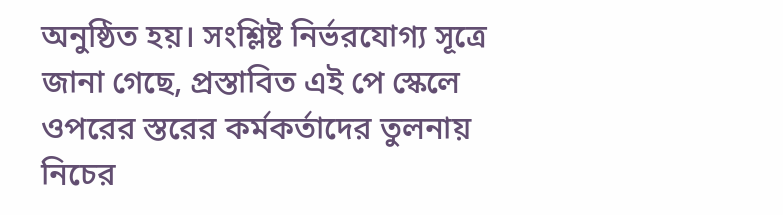অনুষ্ঠিত হয়। সংশ্লিষ্ট নির্ভরযোগ্য সূত্রে জানা গেছে, প্রস্তাবিত এই পে স্কেলে ওপরের স্তরের কর্মকর্তাদের তুলনায় নিচের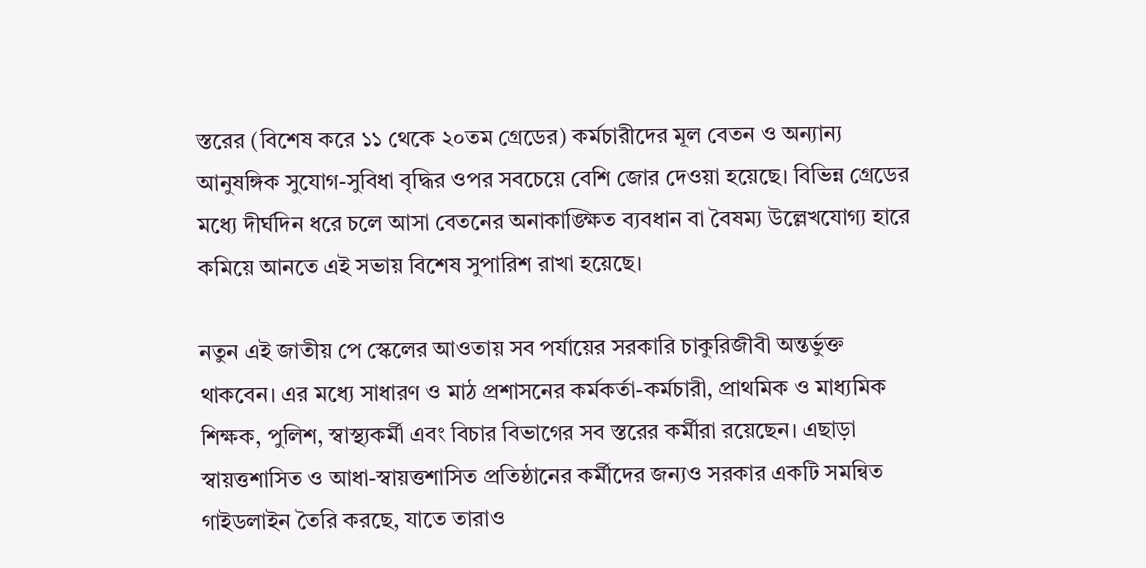স্তরের (বিশেষ করে ১১ থেকে ২০তম গ্রেডের) কর্মচারীদের মূল বেতন ও অন্যান্য আনুষঙ্গিক সুযোগ-সুবিধা বৃদ্ধির ওপর সবচেয়ে বেশি জোর দেওয়া হয়েছে। বিভিন্ন গ্রেডের মধ্যে দীর্ঘদিন ধরে চলে আসা বেতনের অনাকাঙ্ক্ষিত ব্যবধান বা বৈষম্য উল্লেখযোগ্য হারে কমিয়ে আনতে এই সভায় বিশেষ সুপারিশ রাখা হয়েছে।

নতুন এই জাতীয় পে স্কেলের আওতায় সব পর্যায়ের সরকারি চাকুরিজীবী অন্তর্ভুক্ত থাকবেন। এর মধ্যে সাধারণ ও মাঠ প্রশাসনের কর্মকর্তা-কর্মচারী, প্রাথমিক ও মাধ্যমিক শিক্ষক, পুলিশ, স্বাস্থ্যকর্মী এবং বিচার বিভাগের সব স্তরের কর্মীরা রয়েছেন। এছাড়া স্বায়ত্তশাসিত ও আধা-স্বায়ত্তশাসিত প্রতিষ্ঠানের কর্মীদের জন্যও সরকার একটি সমন্বিত গাইডলাইন তৈরি করছে, যাতে তারাও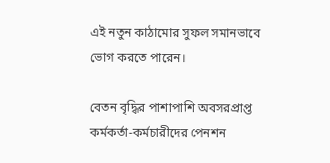এই নতুন কাঠামোর সুফল সমানভাবে ভোগ করতে পারেন।

বেতন বৃদ্ধির পাশাপাশি অবসরপ্রাপ্ত কর্মকর্তা-কর্মচারীদের পেনশন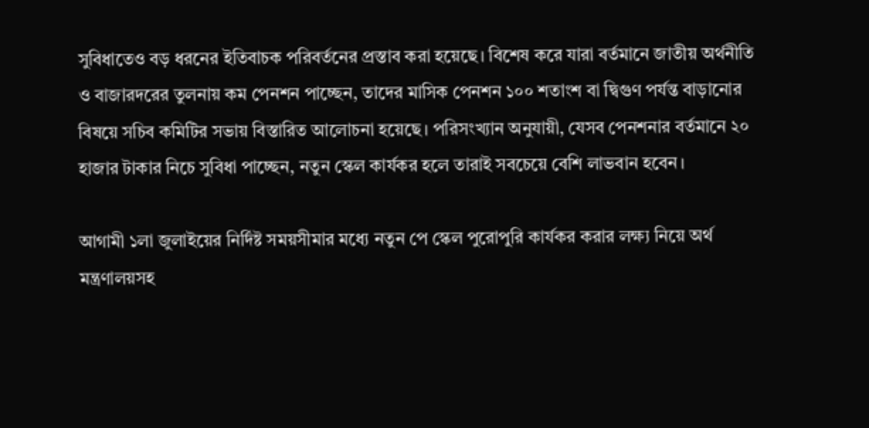সুবিধাতেও বড় ধরনের ইতিবাচক পরিবর্তনের প্রস্তাব করা হয়েছে। বিশেষ করে যারা বর্তমানে জাতীয় অর্থনীতি ও বাজারদরের তুলনায় কম পেনশন পাচ্ছেন, তাদের মাসিক পেনশন ১০০ শতাংশ বা দ্বিগুণ পর্যন্ত বাড়ানোর বিষয়ে সচিব কমিটির সভায় বিস্তারিত আলোচনা হয়েছে। পরিসংখ্যান অনুযায়ী, যেসব পেনশনার বর্তমানে ২০ হাজার টাকার নিচে সুবিধা পাচ্ছেন, নতুন স্কেল কার্যকর হলে তারাই সবচেয়ে বেশি লাভবান হবেন।

আগামী ১লা জুলাইয়ের নির্দিষ্ট সময়সীমার মধ্যে নতুন পে স্কেল পুরোপুরি কার্যকর করার লক্ষ্য নিয়ে অর্থ মন্ত্রণালয়সহ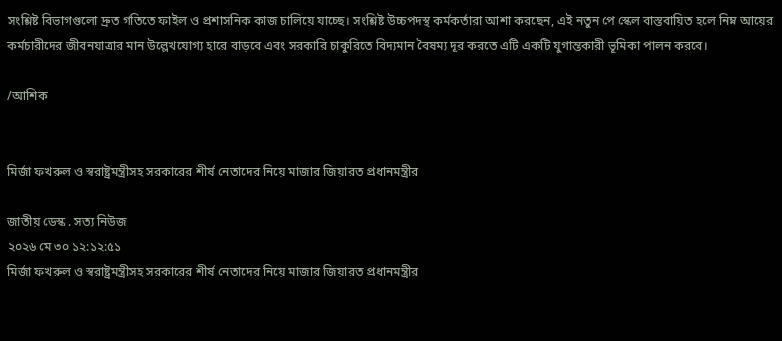সংশ্লিষ্ট বিভাগগুলো দ্রুত গতিতে ফাইল ও প্রশাসনিক কাজ চালিয়ে যাচ্ছে। সংশ্লিষ্ট উচ্চপদস্থ কর্মকর্তারা আশা করছেন, এই নতুন পে স্কেল বাস্তবায়িত হলে নিম্ন আয়ের কর্মচারীদের জীবনযাত্রার মান উল্লেখযোগ্য হারে বাড়বে এবং সরকারি চাকুরিতে বিদ্যমান বৈষম্য দূর করতে এটি একটি যুগান্তকারী ভূমিকা পালন করবে।

/আশিক


মির্জা ফখরুল ও স্বরাষ্ট্রমন্ত্রীসহ সরকারের শীর্ষ নেতাদের নিয়ে মাজার জিয়ারত প্রধানমন্ত্রীর

জাতীয় ডেস্ক . সত্য নিউজ
২০২৬ মে ৩০ ১২:১২:৫১
মির্জা ফখরুল ও স্বরাষ্ট্রমন্ত্রীসহ সরকারের শীর্ষ নেতাদের নিয়ে মাজার জিয়ারত প্রধানমন্ত্রীর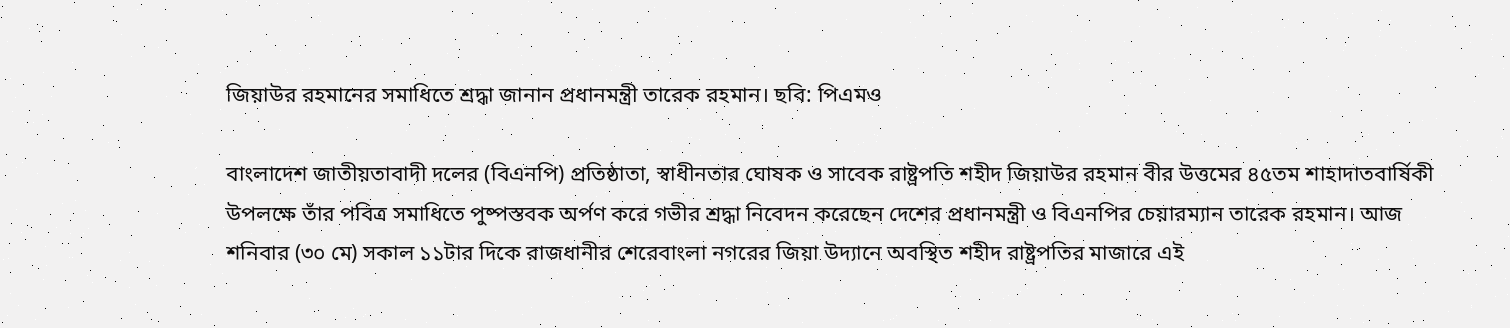জিয়াউর রহমানের সমাধিতে শ্রদ্ধা জানান প্রধানমন্ত্রী তারেক রহমান। ছবি: পিএমও

বাংলাদেশ জাতীয়তাবাদী দলের (বিএনপি) প্রতিষ্ঠাতা, স্বাধীনতার ঘোষক ও সাবেক রাষ্ট্রপতি শহীদ জিয়াউর রহমান বীর উত্তমের ৪৫তম শাহাদাতবার্ষিকী উপলক্ষে তাঁর পবিত্র সমাধিতে পুষ্পস্তবক অর্পণ করে গভীর শ্রদ্ধা নিবেদন করেছেন দেশের প্রধানমন্ত্রী ও বিএনপির চেয়ারম্যান তারেক রহমান। আজ শনিবার (৩০ মে) সকাল ১১টার দিকে রাজধানীর শেরেবাংলা নগরের জিয়া উদ্যানে অবস্থিত শহীদ রাষ্ট্রপতির মাজারে এই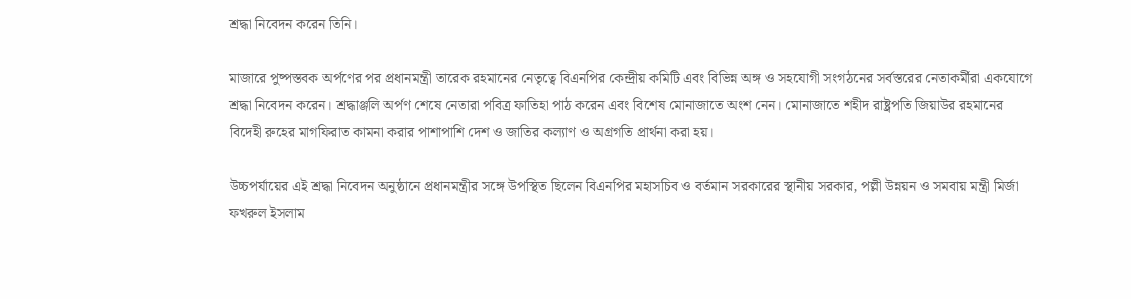শ্রদ্ধা নিবেদন করেন তিনি।

মাজারে পুষ্পস্তবক অর্পণের পর প্রধানমন্ত্রী তারেক রহমানের নেতৃত্বে বিএনপির কেন্দ্রীয় কমিটি এবং বিভিন্ন অঙ্গ ও সহযোগী সংগঠনের সর্বস্তরের নেতাকর্মীরা একযোগে শ্রদ্ধা নিবেদন করেন। শ্রদ্ধাঞ্জলি অর্পণ শেষে নেতারা পবিত্র ফাতিহা পাঠ করেন এবং বিশেষ মোনাজাতে অংশ নেন। মোনাজাতে শহীদ রাষ্ট্রপতি জিয়াউর রহমানের বিদেহী রুহের মাগফিরাত কামনা করার পাশাপাশি দেশ ও জাতির কল্যাণ ও অগ্রগতি প্রার্থনা করা হয়।

উচ্চপর্যায়ের এই শ্রদ্ধা নিবেদন অনুষ্ঠানে প্রধানমন্ত্রীর সঙ্গে উপস্থিত ছিলেন বিএনপির মহাসচিব ও বর্তমান সরকারের স্থানীয় সরকার, পল্লী উন্নয়ন ও সমবায় মন্ত্রী মির্জা ফখরুল ইসলাম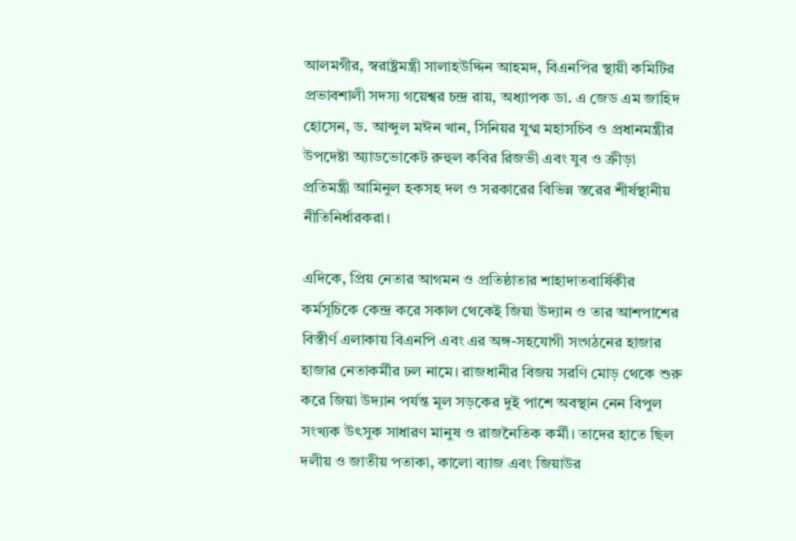আলমগীর, স্বরাষ্ট্রমন্ত্রী সালাহউদ্দিন আহমদ, বিএনপির স্থায়ী কমিটির প্রভাবশালী সদস্য গয়েশ্বর চন্দ্র রায়, অধ্যাপক ডা. এ জেড এম জাহিদ হোসেন, ড. আব্দুল মঈন খান, সিনিয়র যুগ্ম মহাসচিব ও প্রধানমন্ত্রীর উপদেষ্টা অ্যাডভোকেট রুহুল কবির রিজভী এবং যুব ও ক্রীড়া প্রতিমন্ত্রী আমিনুল হকসহ দল ও সরকারের বিভিন্ন স্তরের শীর্ষস্থানীয় নীতিনির্ধারকরা।

এদিকে, প্রিয় নেতার আগমন ও প্রতিষ্ঠাতার শাহাদাতবার্ষিকীর কর্মসূচিকে কেন্দ্র করে সকাল থেকেই জিয়া উদ্যান ও তার আশপাশের বিস্তীর্ণ এলাকায় বিএনপি এবং এর অঙ্গ-সহযোগী সংগঠনের হাজার হাজার নেতাকর্মীর ঢল নামে। রাজধানীর বিজয় সরণি মোড় থেকে শুরু করে জিয়া উদ্যান পর্যন্ত মূল সড়কের দুই পাশে অবস্থান নেন বিপুল সংখ্যক উৎসুক সাধারণ মানুষ ও রাজনৈতিক কর্মী। তাদের হাতে ছিল দলীয় ও জাতীয় পতাকা, কালো ব্যাজ এবং জিয়াউর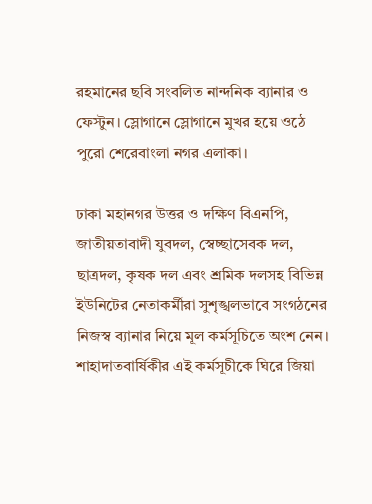রহমানের ছবি সংবলিত নান্দনিক ব্যানার ও ফেস্টুন। স্লোগানে স্লোগানে মুখর হয়ে ওঠে পুরো শেরেবাংলা নগর এলাকা।

ঢাকা মহানগর উত্তর ও দক্ষিণ বিএনপি, জাতীয়তাবাদী যুবদল, স্বেচ্ছাসেবক দল, ছাত্রদল, কৃষক দল এবং শ্রমিক দলসহ বিভিন্ন ইউনিটের নেতাকর্মীরা সুশৃঙ্খলভাবে সংগঠনের নিজস্ব ব্যানার নিয়ে মূল কর্মসূচিতে অংশ নেন। শাহাদাতবার্ষিকীর এই কর্মসূচীকে ঘিরে জিয়া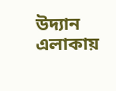উদ্যান এলাকায়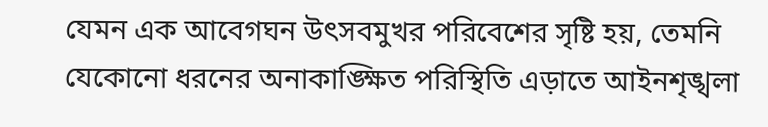যেমন এক আবেগঘন উৎসবমুখর পরিবেশের সৃষ্টি হয়, তেমনি যেকোনো ধরনের অনাকাঙ্ক্ষিত পরিস্থিতি এড়াতে আইনশৃঙ্খলা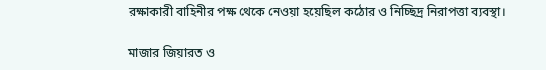রক্ষাকারী বাহিনীর পক্ষ থেকে নেওয়া হয়েছিল কঠোর ও নিচ্ছিদ্র নিরাপত্তা ব্যবস্থা।

মাজার জিয়ারত ও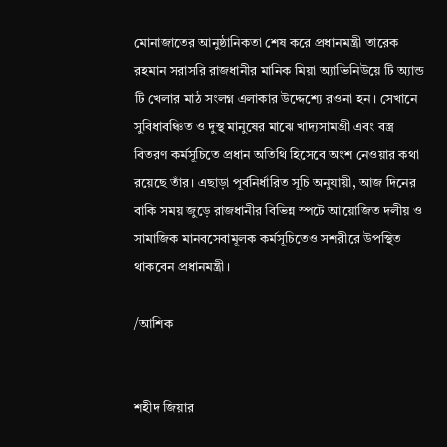মোনাজাতের আনুষ্ঠানিকতা শেষ করে প্রধানমন্ত্রী তারেক রহমান সরাসরি রাজধানীর মানিক মিয়া অ্যাভিনিউয়ে টি অ্যান্ড টি খেলার মাঠ সংলগ্ন এলাকার উদ্দেশ্যে রওনা হন। সেখানে সুবিধাবঞ্চিত ও দুস্থ মানুষের মাঝে খাদ্যসামগ্রী এবং বস্ত্র বিতরণ কর্মসূচিতে প্রধান অতিথি হিসেবে অংশ নেওয়ার কথা রয়েছে তাঁর। এছাড়া পূর্বনির্ধারিত সূচি অনুযায়ী, আজ দিনের বাকি সময় জুড়ে রাজধানীর বিভিন্ন স্পটে আয়োজিত দলীয় ও সামাজিক মানবসেবামূলক কর্মসূচিতেও সশরীরে উপস্থিত থাকবেন প্রধানমন্ত্রী।

/আশিক


শহীদ জিয়ার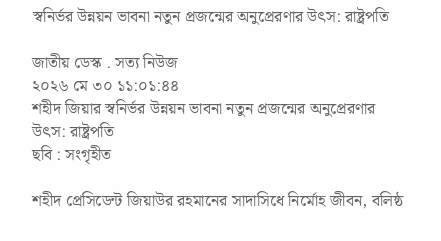স্বনির্ভর উন্নয়ন ভাবনা নতুন প্রজন্মের অনুপ্রেরণার উৎস: রাষ্ট্রপতি

জাতীয় ডেস্ক . সত্য নিউজ
২০২৬ মে ৩০ ১১:০১:৪৪
শহীদ জিয়ার স্বনির্ভর উন্নয়ন ভাবনা নতুন প্রজন্মের অনুপ্রেরণার উৎস: রাষ্ট্রপতি
ছবি : সংগৃহীত

শহীদ প্রেসিডেন্ট জিয়াউর রহমানের সাদাসিধে নির্মোহ জীবন, বলিষ্ঠ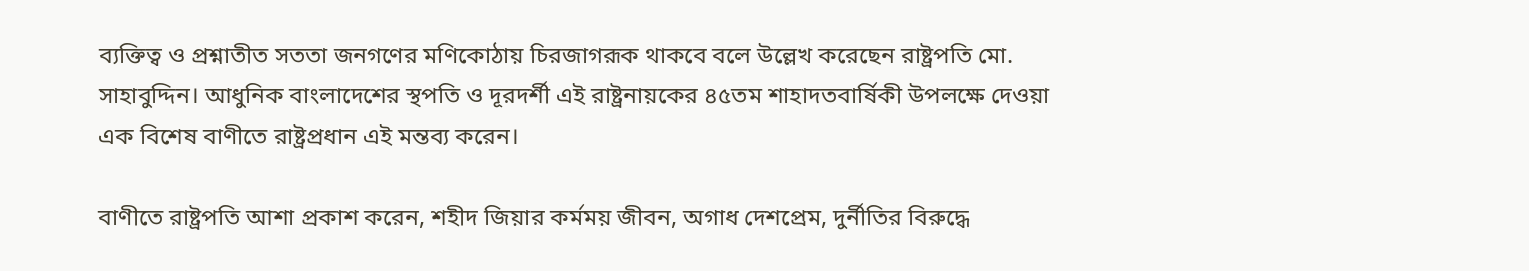ব্যক্তিত্ব ও প্রশ্নাতীত সততা জনগণের মণিকোঠায় চিরজাগরূক থাকবে বলে উল্লেখ করেছেন রাষ্ট্রপতি মো. সাহাবুদ্দিন। আধুনিক বাংলাদেশের স্থপতি ও দূরদর্শী এই রাষ্ট্রনায়কের ৪৫তম শাহাদতবার্ষিকী উপলক্ষে দেওয়া এক বিশেষ বাণীতে রাষ্ট্রপ্রধান এই মন্তব্য করেন।

বাণীতে রাষ্ট্রপতি আশা প্রকাশ করেন, শহীদ জিয়ার কর্মময় জীবন, অগাধ দেশপ্রেম, দুর্নীতির বিরুদ্ধে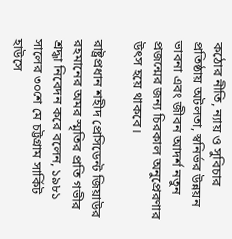কঠোর নীতি, ন্যায় ও সুবিচার প্রতিষ্ঠায় অটলতা, স্বনির্ভর উন্নয়ন ভাবনা এবং জীবন আদর্শ নতুন প্রজন্মের জন্য চিরকাল অনুপ্রেরণার উৎস হয়ে থাকবে।

রাষ্ট্রপ্রধান শহীদ প্রেসিডেন্ট জিয়াউর রহমানের অমর স্মৃতির প্রতি গভীর শ্রদ্ধা নিবেদন করে বলেন, ১৯৮১ সালের ৩০শে মে চট্টগ্রাম সার্কিট হাউসে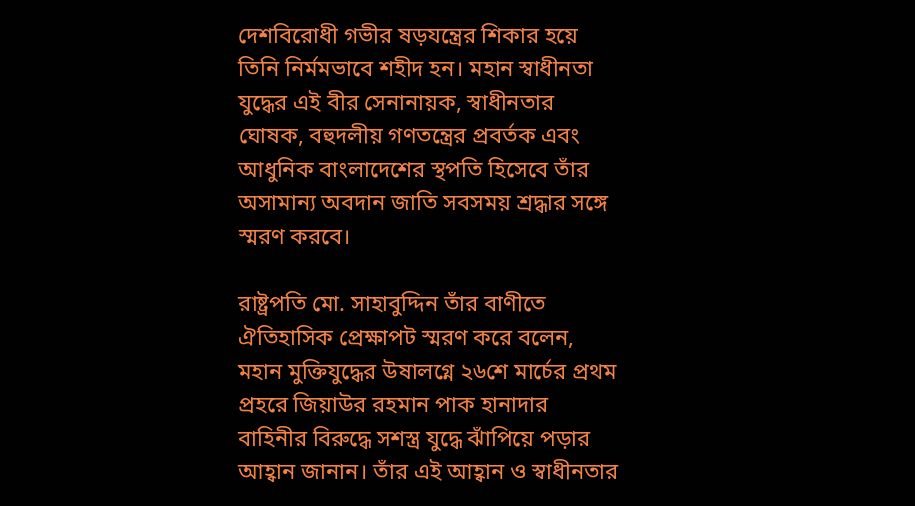দেশবিরোধী গভীর ষড়যন্ত্রের শিকার হয়ে তিনি নির্মমভাবে শহীদ হন। মহান স্বাধীনতা যুদ্ধের এই বীর সেনানায়ক, স্বাধীনতার ঘোষক, বহুদলীয় গণতন্ত্রের প্রবর্তক এবং আধুনিক বাংলাদেশের স্থপতি হিসেবে তাঁর অসামান্য অবদান জাতি সবসময় শ্রদ্ধার সঙ্গে স্মরণ করবে।

রাষ্ট্রপতি মো. সাহাবুদ্দিন তাঁর বাণীতে ঐতিহাসিক প্রেক্ষাপট স্মরণ করে বলেন, মহান মুক্তিযুদ্ধের উষালগ্নে ২৬শে মার্চের প্রথম প্রহরে জিয়াউর রহমান পাক হানাদার বাহিনীর বিরুদ্ধে সশস্ত্র যুদ্ধে ঝাঁপিয়ে পড়ার আহ্বান জানান। তাঁর এই আহ্বান ও স্বাধীনতার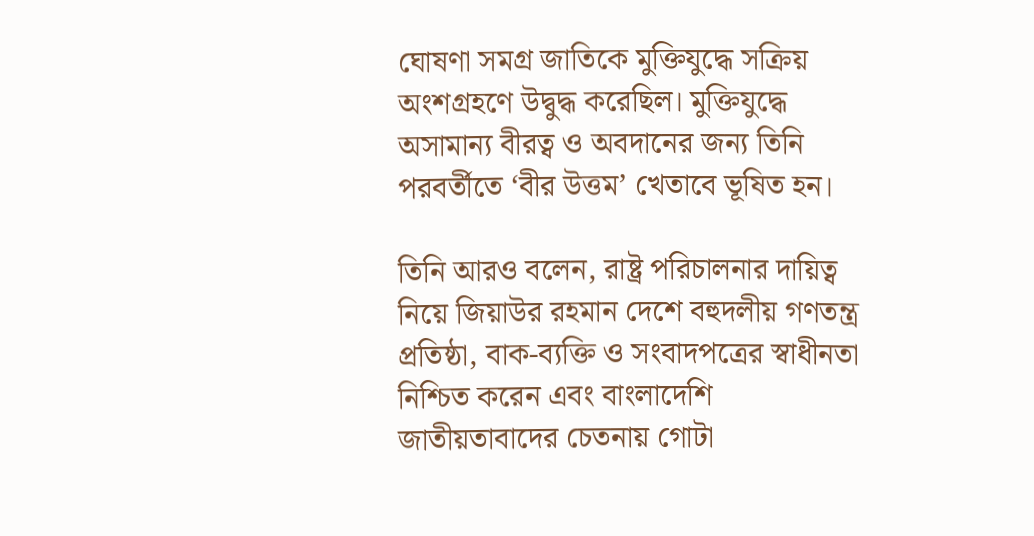ঘোষণা সমগ্র জাতিকে মুক্তিযুদ্ধে সক্রিয় অংশগ্রহণে উদ্বুদ্ধ করেছিল। মুক্তিযুদ্ধে অসামান্য বীরত্ব ও অবদানের জন্য তিনি পরবর্তীতে ‘বীর উত্তম’ খেতাবে ভূষিত হন।

তিনি আরও বলেন, রাষ্ট্র পরিচালনার দায়িত্ব নিয়ে জিয়াউর রহমান দেশে বহুদলীয় গণতন্ত্র প্রতিষ্ঠা, বাক-ব্যক্তি ও সংবাদপত্রের স্বাধীনতা নিশ্চিত করেন এবং বাংলাদেশি জাতীয়তাবাদের চেতনায় গোটা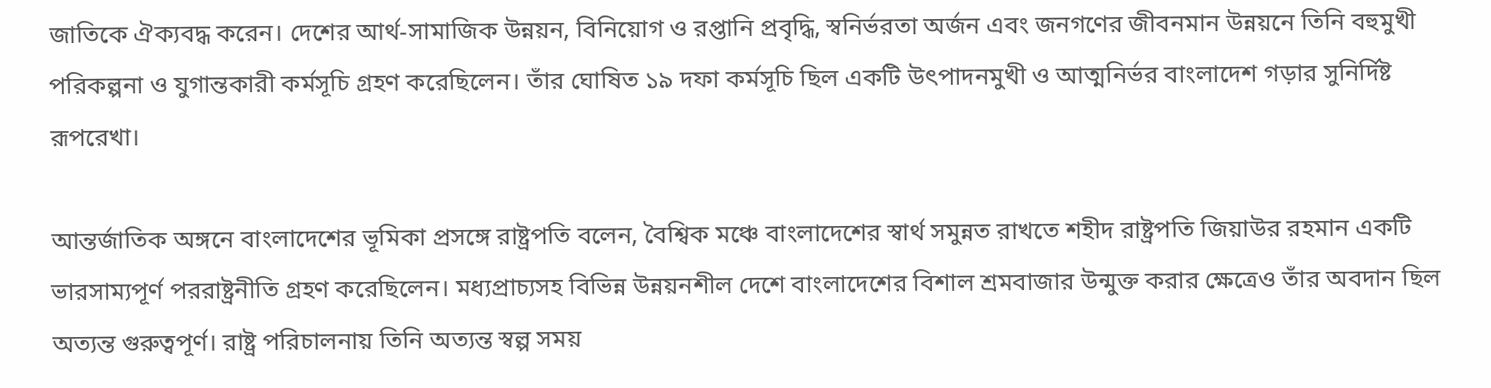জাতিকে ঐক্যবদ্ধ করেন। দেশের আর্থ-সামাজিক উন্নয়ন, বিনিয়োগ ও রপ্তানি প্রবৃদ্ধি, স্বনির্ভরতা অর্জন এবং জনগণের জীবনমান উন্নয়নে তিনি বহুমুখী পরিকল্পনা ও যুগান্তকারী কর্মসূচি গ্রহণ করেছিলেন। তাঁর ঘোষিত ১৯ দফা কর্মসূচি ছিল একটি উৎপাদনমুখী ও আত্মনির্ভর বাংলাদেশ গড়ার সুনির্দিষ্ট রূপরেখা।

আন্তর্জাতিক অঙ্গনে বাংলাদেশের ভূমিকা প্রসঙ্গে রাষ্ট্রপতি বলেন, বৈশ্বিক মঞ্চে বাংলাদেশের স্বার্থ সমুন্নত রাখতে শহীদ রাষ্ট্রপতি জিয়াউর রহমান একটি ভারসাম্যপূর্ণ পররাষ্ট্রনীতি গ্রহণ করেছিলেন। মধ্যপ্রাচ্যসহ বিভিন্ন উন্নয়নশীল দেশে বাংলাদেশের বিশাল শ্রমবাজার উন্মুক্ত করার ক্ষেত্রেও তাঁর অবদান ছিল অত্যন্ত গুরুত্বপূর্ণ। রাষ্ট্র পরিচালনায় তিনি অত্যন্ত স্বল্প সময়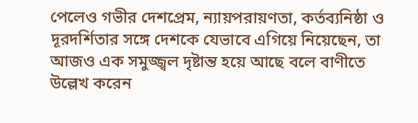পেলেও গভীর দেশপ্রেম, ন্যায়পরায়ণতা, কর্তব্যনিষ্ঠা ও দূরদর্শিতার সঙ্গে দেশকে যেভাবে এগিয়ে নিয়েছেন, তা আজও এক সমুজ্জ্বল দৃষ্টান্ত হয়ে আছে বলে বাণীতে উল্লেখ করেন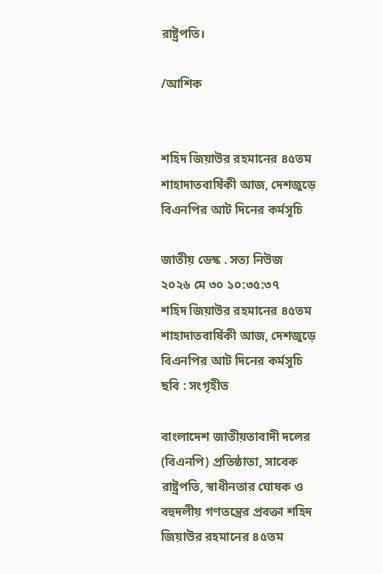রাষ্ট্রপতি।

/আশিক


শহিদ জিয়াউর রহমানের ৪৫তম শাহাদাতবার্ষিকী আজ, দেশজুড়ে বিএনপির আট দিনের কর্মসূচি

জাতীয় ডেস্ক . সত্য নিউজ
২০২৬ মে ৩০ ১০:৩৫:৩৭
শহিদ জিয়াউর রহমানের ৪৫তম শাহাদাতবার্ষিকী আজ, দেশজুড়ে বিএনপির আট দিনের কর্মসূচি
ছবি : সংগৃহীত

বাংলাদেশ জাতীয়তাবাদী দলের (বিএনপি) প্রতিষ্ঠাতা, সাবেক রাষ্ট্রপতি, স্বাধীনতার ঘোষক ও বহুদলীয় গণতন্ত্রের প্রবক্তা শহিদ জিয়াউর রহমানের ৪৫তম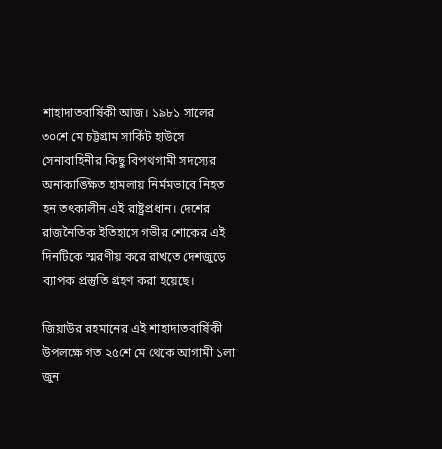শাহাদাতবার্ষিকী আজ। ১৯৮১ সালের ৩০শে মে চট্টগ্রাম সার্কিট হাউসে সেনাবাহিনীর কিছু বিপথগামী সদস্যের অনাকাঙ্ক্ষিত হামলায় নির্মমভাবে নিহত হন তৎকালীন এই রাষ্ট্রপ্রধান। দেশের রাজনৈতিক ইতিহাসে গভীর শোকের এই দিনটিকে স্মরণীয় করে রাখতে দেশজুড়ে ব্যাপক প্রস্তুতি গ্রহণ করা হয়েছে।

জিয়াউর রহমানের এই শাহাদাতবার্ষিকী উপলক্ষে গত ২৫শে মে থেকে আগামী ১লা জুন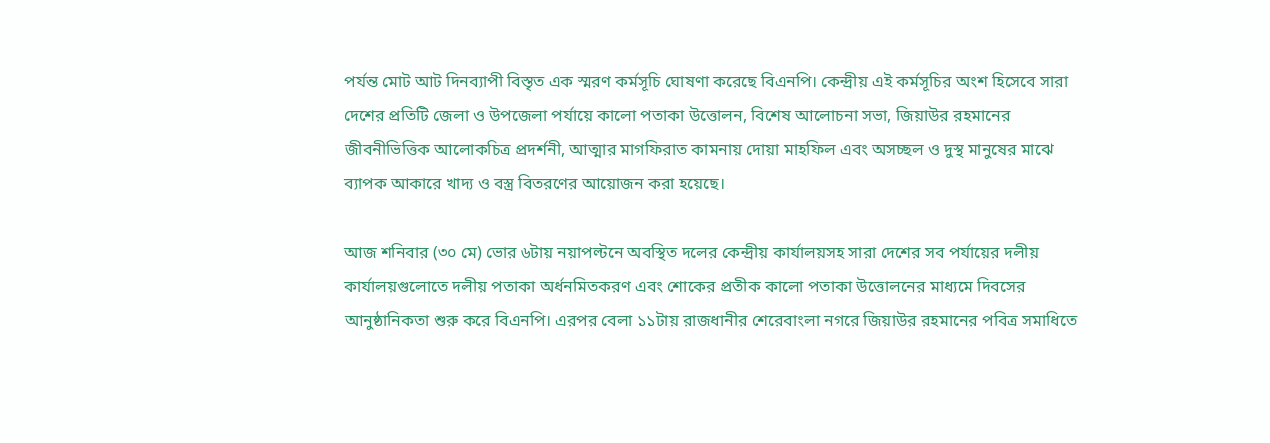পর্যন্ত মোট আট দিনব্যাপী বিস্তৃত এক স্মরণ কর্মসূচি ঘোষণা করেছে বিএনপি। কেন্দ্রীয় এই কর্মসূচির অংশ হিসেবে সারা দেশের প্রতিটি জেলা ও উপজেলা পর্যায়ে কালো পতাকা উত্তোলন, বিশেষ আলোচনা সভা, জিয়াউর রহমানের জীবনীভিত্তিক আলোকচিত্র প্রদর্শনী, আত্মার মাগফিরাত কামনায় দোয়া মাহফিল এবং অসচ্ছল ও দুস্থ মানুষের মাঝে ব্যাপক আকারে খাদ্য ও বস্ত্র বিতরণের আয়োজন করা হয়েছে।

আজ শনিবার (৩০ মে) ভোর ৬টায় নয়াপল্টনে অবস্থিত দলের কেন্দ্রীয় কার্যালয়সহ সারা দেশের সব পর্যায়ের দলীয় কার্যালয়গুলোতে দলীয় পতাকা অর্ধনমিতকরণ এবং শোকের প্রতীক কালো পতাকা উত্তোলনের মাধ্যমে দিবসের আনুষ্ঠানিকতা শুরু করে বিএনপি। এরপর বেলা ১১টায় রাজধানীর শেরেবাংলা নগরে জিয়াউর রহমানের পবিত্র সমাধিতে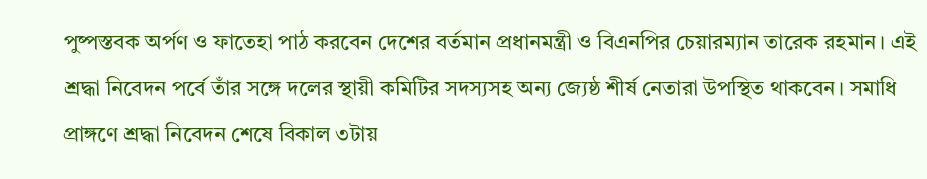পুষ্পস্তবক অর্পণ ও ফাতেহা পাঠ করবেন দেশের বর্তমান প্রধানমন্ত্রী ও বিএনপির চেয়ারম্যান তারেক রহমান। এই শ্রদ্ধা নিবেদন পর্বে তাঁর সঙ্গে দলের স্থায়ী কমিটির সদস্যসহ অন্য জ্যেষ্ঠ শীর্ষ নেতারা উপস্থিত থাকবেন। সমাধি প্রাঙ্গণে শ্রদ্ধা নিবেদন শেষে বিকাল ৩টায়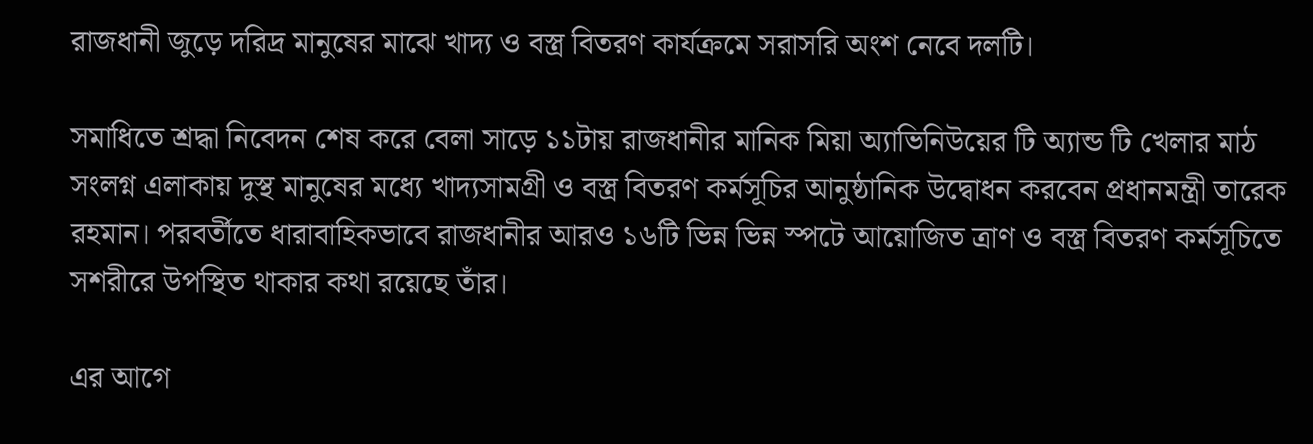রাজধানী জুড়ে দরিদ্র মানুষের মাঝে খাদ্য ও বস্ত্র বিতরণ কার্যক্রমে সরাসরি অংশ নেবে দলটি।

সমাধিতে শ্রদ্ধা নিবেদন শেষ করে বেলা সাড়ে ১১টায় রাজধানীর মানিক মিয়া অ্যাভিনিউয়ের টি অ্যান্ড টি খেলার মাঠ সংলগ্ন এলাকায় দুস্থ মানুষের মধ্যে খাদ্যসামগ্রী ও বস্ত্র বিতরণ কর্মসূচির আনুষ্ঠানিক উদ্বোধন করবেন প্রধানমন্ত্রী তারেক রহমান। পরবর্তীতে ধারাবাহিকভাবে রাজধানীর আরও ১৬টি ভিন্ন ভিন্ন স্পটে আয়োজিত ত্রাণ ও বস্ত্র বিতরণ কর্মসূচিতে সশরীরে উপস্থিত থাকার কথা রয়েছে তাঁর।

এর আগে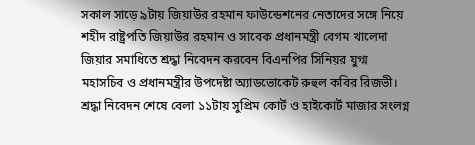সকাল সাড়ে ৯টায় জিয়াউর রহমান ফাউন্ডেশনের নেতাদের সঙ্গে নিয়ে শহীদ রাষ্ট্রপতি জিয়াউর রহমান ও সাবেক প্রধানমন্ত্রী বেগম খালেদা জিয়ার সমাধিতে শ্রদ্ধা নিবেদন করবেন বিএনপির সিনিয়র যুগ্ম মহাসচিব ও প্রধানমন্ত্রীর উপদেষ্টা অ্যাডভোকেট রুহুল কবির রিজভী। শ্রদ্ধা নিবেদন শেষে বেলা ১১টায় সুপ্রিম কোর্ট ও হাইকোর্ট মাজার সংলগ্ন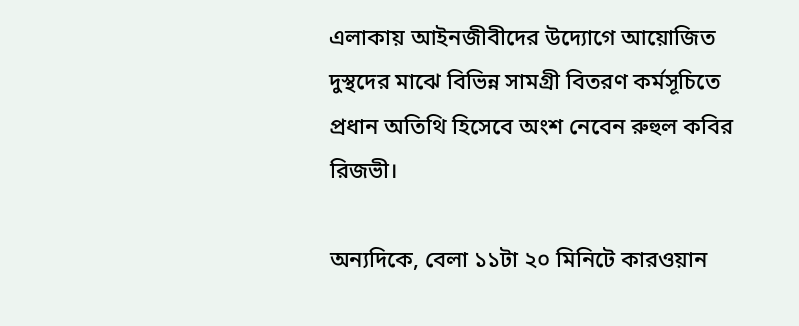এলাকায় আইনজীবীদের উদ্যোগে আয়োজিত দুস্থদের মাঝে বিভিন্ন সামগ্রী বিতরণ কর্মসূচিতে প্রধান অতিথি হিসেবে অংশ নেবেন রুহুল কবির রিজভী।

অন্যদিকে, বেলা ১১টা ২০ মিনিটে কারওয়ান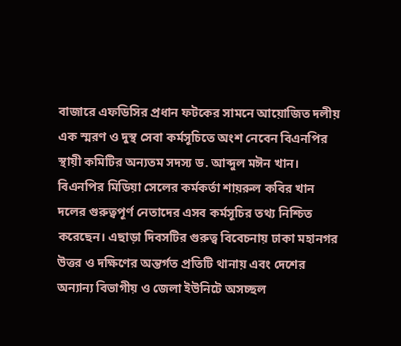বাজারে এফডিসির প্রধান ফটকের সামনে আয়োজিত দলীয় এক স্মরণ ও দুস্থ সেবা কর্মসূচিতে অংশ নেবেন বিএনপির স্থায়ী কমিটির অন্যতম সদস্য ড. আব্দুল মঈন খান। বিএনপির মিডিয়া সেলের কর্মকর্তা শায়রুল কবির খান দলের গুরুত্বপূর্ণ নেতাদের এসব কর্মসূচির তথ্য নিশ্চিত করেছেন। এছাড়া দিবসটির গুরুত্ব বিবেচনায় ঢাকা মহানগর উত্তর ও দক্ষিণের অন্তর্গত প্রতিটি থানায় এবং দেশের অন্যান্য বিভাগীয় ও জেলা ইউনিটে অসচ্ছল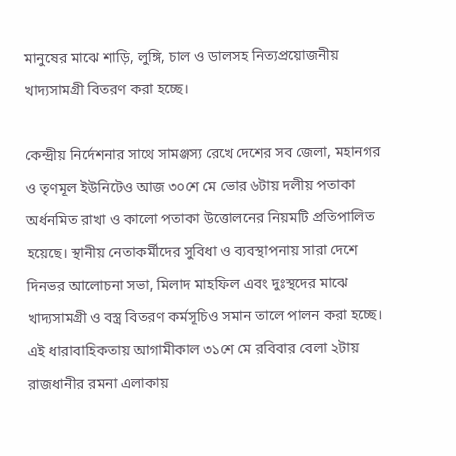মানুষের মাঝে শাড়ি, লুঙ্গি, চাল ও ডালসহ নিত্যপ্রয়োজনীয় খাদ্যসামগ্রী বিতরণ করা হচ্ছে।

কেন্দ্রীয় নির্দেশনার সাথে সামঞ্জস্য রেখে দেশের সব জেলা, মহানগর ও তৃণমূল ইউনিটেও আজ ৩০শে মে ভোর ৬টায় দলীয় পতাকা অর্ধনমিত রাখা ও কালো পতাকা উত্তোলনের নিয়মটি প্রতিপালিত হয়েছে। স্থানীয় নেতাকর্মীদের সুবিধা ও ব্যবস্থাপনায় সারা দেশে দিনভর আলোচনা সভা, মিলাদ মাহফিল এবং দুঃস্থদের মাঝে খাদ্যসামগ্রী ও বস্ত্র বিতরণ কর্মসূচিও সমান তালে পালন করা হচ্ছে। এই ধারাবাহিকতায় আগামীকাল ৩১শে মে রবিবার বেলা ২টায় রাজধানীর রমনা এলাকায়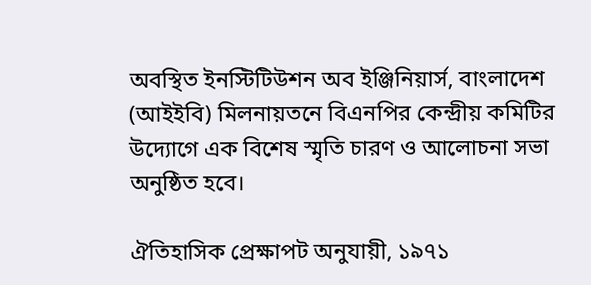অবস্থিত ইনস্টিটিউশন অব ইঞ্জিনিয়ার্স, বাংলাদেশ (আইইবি) মিলনায়তনে বিএনপির কেন্দ্রীয় কমিটির উদ্যোগে এক বিশেষ স্মৃতি চারণ ও আলোচনা সভা অনুষ্ঠিত হবে।

ঐতিহাসিক প্রেক্ষাপট অনুযায়ী, ১৯৭১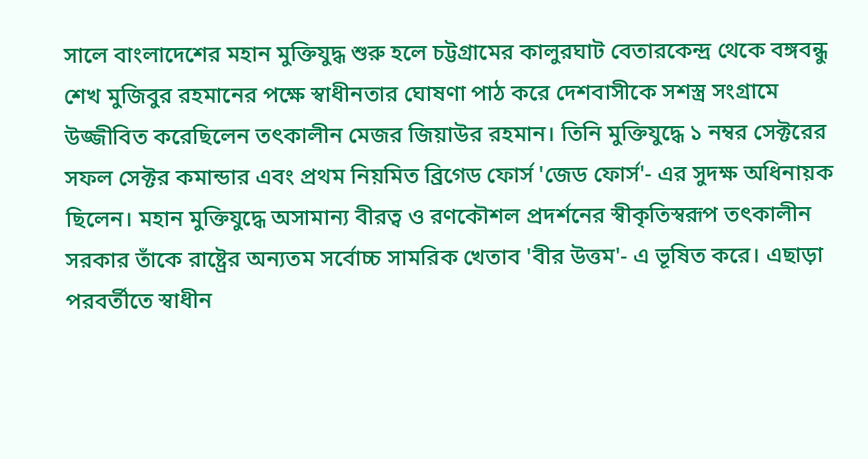সালে বাংলাদেশের মহান মুক্তিযুদ্ধ শুরু হলে চট্টগ্রামের কালুরঘাট বেতারকেন্দ্র থেকে বঙ্গবন্ধু শেখ মুজিবুর রহমানের পক্ষে স্বাধীনতার ঘোষণা পাঠ করে দেশবাসীকে সশস্ত্র সংগ্রামে উজ্জীবিত করেছিলেন তৎকালীন মেজর জিয়াউর রহমান। তিনি মুক্তিযুদ্ধে ১ নম্বর সেক্টরের সফল সেক্টর কমান্ডার এবং প্রথম নিয়মিত ব্রিগেড ফোর্স 'জেড ফোর্স'- এর সুদক্ষ অধিনায়ক ছিলেন। মহান মুক্তিযুদ্ধে অসামান্য বীরত্ব ও রণকৌশল প্রদর্শনের স্বীকৃতিস্বরূপ তৎকালীন সরকার তাঁকে রাষ্ট্রের অন্যতম সর্বোচ্চ সামরিক খেতাব 'বীর উত্তম'- এ ভূষিত করে। এছাড়া পরবর্তীতে স্বাধীন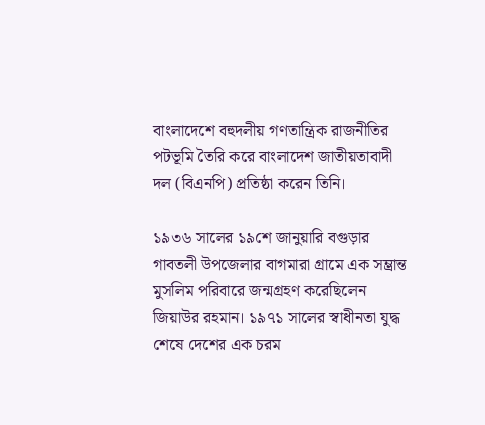বাংলাদেশে বহুদলীয় গণতান্ত্রিক রাজনীতির পটভূমি তৈরি করে বাংলাদেশ জাতীয়তাবাদী দল (বিএনপি) প্রতিষ্ঠা করেন তিনি।

১৯৩৬ সালের ১৯শে জানুয়ারি বগুড়ার গাবতলী উপজেলার বাগমারা গ্রামে এক সম্ভ্রান্ত মুসলিম পরিবারে জন্মগ্রহণ করেছিলেন জিয়াউর রহমান। ১৯৭১ সালের স্বাধীনতা যুদ্ধ শেষে দেশের এক চরম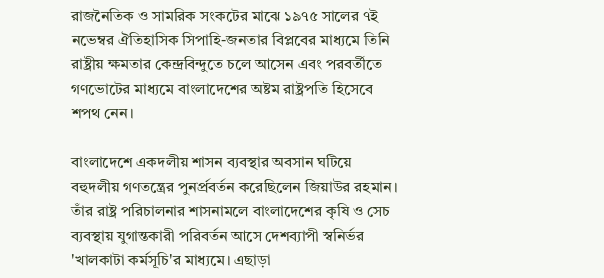রাজনৈতিক ও সামরিক সংকটের মাঝে ১৯৭৫ সালের ৭ই নভেম্বর ঐতিহাসিক সিপাহি-জনতার বিপ্লবের মাধ্যমে তিনি রাষ্ট্রীয় ক্ষমতার কেন্দ্রবিন্দুতে চলে আসেন এবং পরবর্তীতে গণভোটের মাধ্যমে বাংলাদেশের অষ্টম রাষ্ট্রপতি হিসেবে শপথ নেন।

বাংলাদেশে একদলীয় শাসন ব্যবস্থার অবসান ঘটিয়ে বহুদলীয় গণতন্ত্রের পুনর্প্রবর্তন করেছিলেন জিয়াউর রহমান। তাঁর রাষ্ট্র পরিচালনার শাসনামলে বাংলাদেশের কৃষি ও সেচ ব্যবস্থায় যুগান্তকারী পরিবর্তন আসে দেশব্যাপী স্বনির্ভর 'খালকাটা কর্মসূচি'র মাধ্যমে। এছাড়া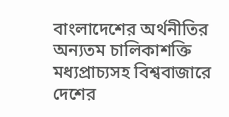বাংলাদেশের অর্থনীতির অন্যতম চালিকাশক্তি মধ্যপ্রাচ্যসহ বিশ্ববাজারে দেশের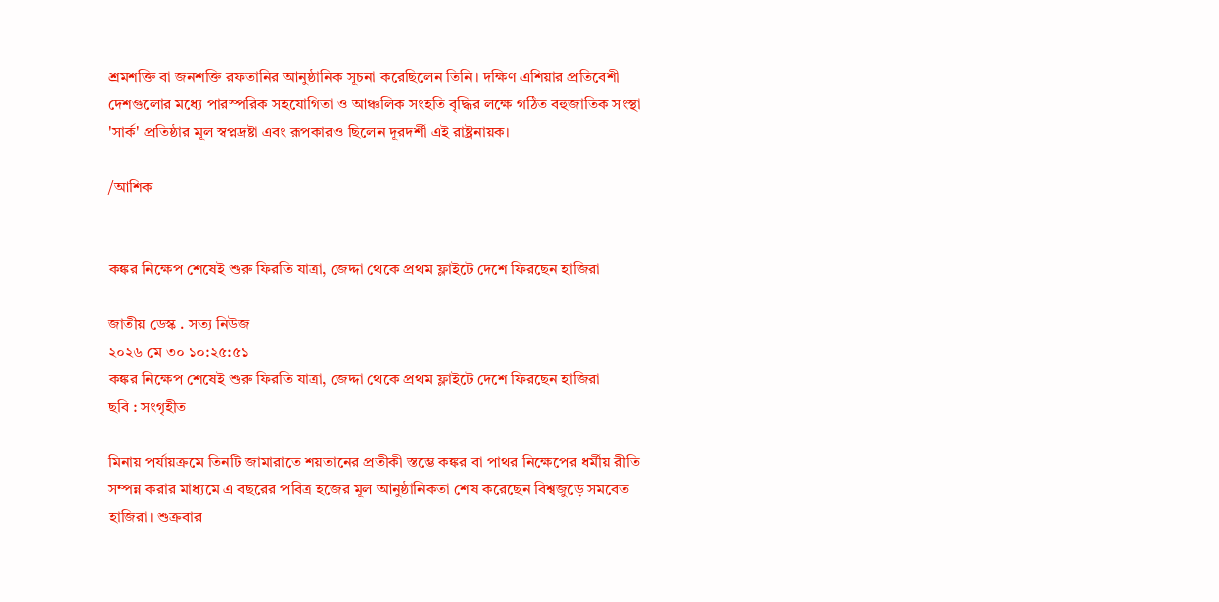শ্রমশক্তি বা জনশক্তি রফতানির আনুষ্ঠানিক সূচনা করেছিলেন তিনি। দক্ষিণ এশিয়ার প্রতিবেশী দেশগুলোর মধ্যে পারস্পরিক সহযোগিতা ও আঞ্চলিক সংহতি বৃদ্ধির লক্ষে গঠিত বহুজাতিক সংস্থা 'সার্ক' প্রতিষ্ঠার মূল স্বপ্নদ্রষ্টা এবং রূপকারও ছিলেন দূরদর্শী এই রাষ্ট্রনায়ক।

/আশিক


কঙ্কর নিক্ষেপ শেষেই শুরু ফিরতি যাত্রা, জেদ্দা থেকে প্রথম ফ্লাইটে দেশে ফিরছেন হাজিরা

জাতীয় ডেস্ক . সত্য নিউজ
২০২৬ মে ৩০ ১০:২৫:৫১
কঙ্কর নিক্ষেপ শেষেই শুরু ফিরতি যাত্রা, জেদ্দা থেকে প্রথম ফ্লাইটে দেশে ফিরছেন হাজিরা
ছবি : সংগৃহীত

মিনায় পর্যায়ক্রমে তিনটি জামারাতে শয়তানের প্রতীকী স্তম্ভে কঙ্কর বা পাথর নিক্ষেপের ধর্মীয় রীতি সম্পন্ন করার মাধ্যমে এ বছরের পবিত্র হজের মূল আনুষ্ঠানিকতা শেষ করেছেন বিশ্বজুড়ে সমবেত হাজিরা। শুক্রবার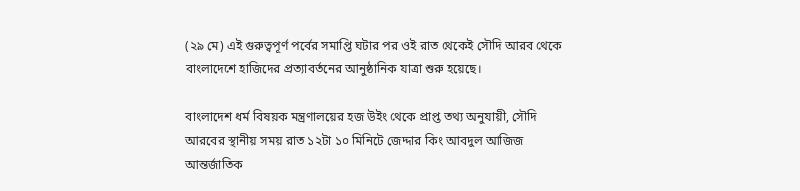(২৯ মে) এই গুরুত্বপূর্ণ পর্বের সমাপ্তি ঘটার পর ওই রাত থেকেই সৌদি আরব থেকে বাংলাদেশে হাজিদের প্রত্যাবর্তনের আনুষ্ঠানিক যাত্রা শুরু হয়েছে।

বাংলাদেশ ধর্ম বিষয়ক মন্ত্রণালয়ের হজ উইং থেকে প্রাপ্ত তথ্য অনুযায়ী, সৌদি আরবের স্থানীয় সময় রাত ১২টা ১০ মিনিটে জেদ্দার কিং আবদুল আজিজ আন্তর্জাতিক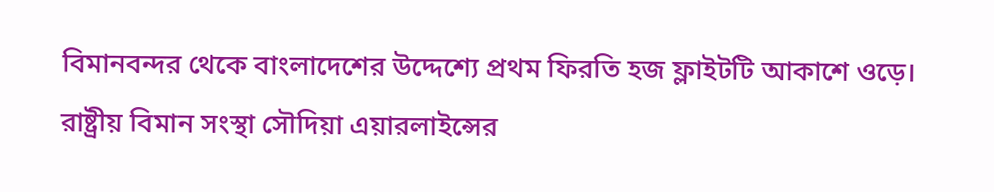বিমানবন্দর থেকে বাংলাদেশের উদ্দেশ্যে প্রথম ফিরতি হজ ফ্লাইটটি আকাশে ওড়ে। রাষ্ট্রীয় বিমান সংস্থা সৌদিয়া এয়ারলাইন্সের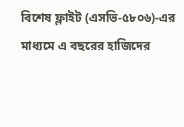বিশেষ ফ্লাইট (এসভি-৫৮০৬)-এর মাধ্যমে এ বছরের হাজিদের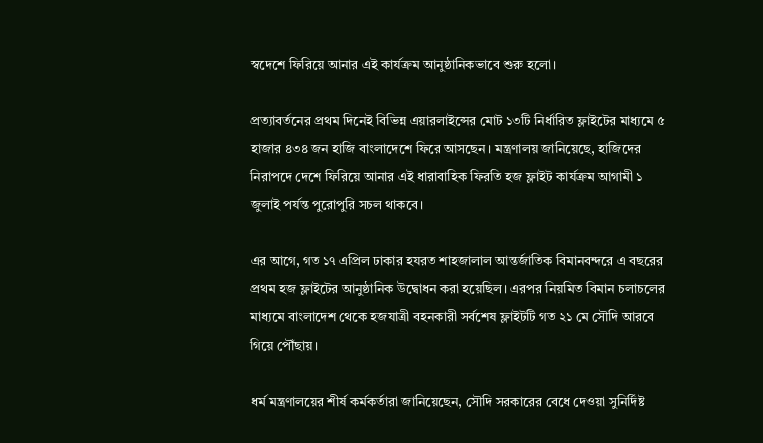স্বদেশে ফিরিয়ে আনার এই কার্যক্রম আনুষ্ঠানিকভাবে শুরু হলো।

প্রত্যাবর্তনের প্রথম দিনেই বিভিন্ন এয়ারলাইন্সের মোট ১৩টি নির্ধারিত ফ্লাইটের মাধ্যমে ৫ হাজার ৪৩৪ জন হাজি বাংলাদেশে ফিরে আসছেন। মন্ত্রণালয় জানিয়েছে, হাজিদের নিরাপদে দেশে ফিরিয়ে আনার এই ধারাবাহিক ফিরতি হজ ফ্লাইট কার্যক্রম আগামী ১ জুলাই পর্যন্ত পুরোপুরি সচল থাকবে।

এর আগে, গত ১৭ এপ্রিল ঢাকার হযরত শাহজালাল আন্তর্জাতিক বিমানবন্দরে এ বছরের প্রথম হজ ফ্লাইটের আনুষ্ঠানিক উদ্বোধন করা হয়েছিল। এরপর নিয়মিত বিমান চলাচলের মাধ্যমে বাংলাদেশ থেকে হজযাত্রী বহনকারী সর্বশেষ ফ্লাইটটি গত ২১ মে সৌদি আরবে গিয়ে পৌঁছায়।

ধর্ম মন্ত্রণালয়ের শীর্ষ কর্মকর্তারা জানিয়েছেন, সৌদি সরকারের বেধে দেওয়া সুনির্দিষ্ট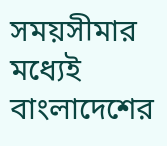সময়সীমার মধ্যেই বাংলাদেশের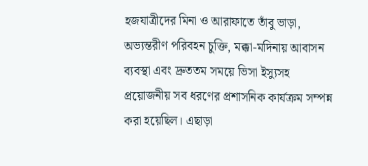হজযাত্রীদের মিনা ও আরাফাতে তাঁবু ভাড়া, অভ্যন্তরীণ পরিবহন চুক্তি, মক্কা-মদিনায় আবাসন ব্যবস্থা এবং দ্রুততম সময়ে ভিসা ইস্যুসহ প্রয়োজনীয় সব ধরণের প্রশাসনিক কার্যক্রম সম্পন্ন করা হয়েছিল। এছাড়া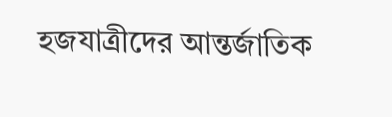হজযাত্রীদের আন্তর্জাতিক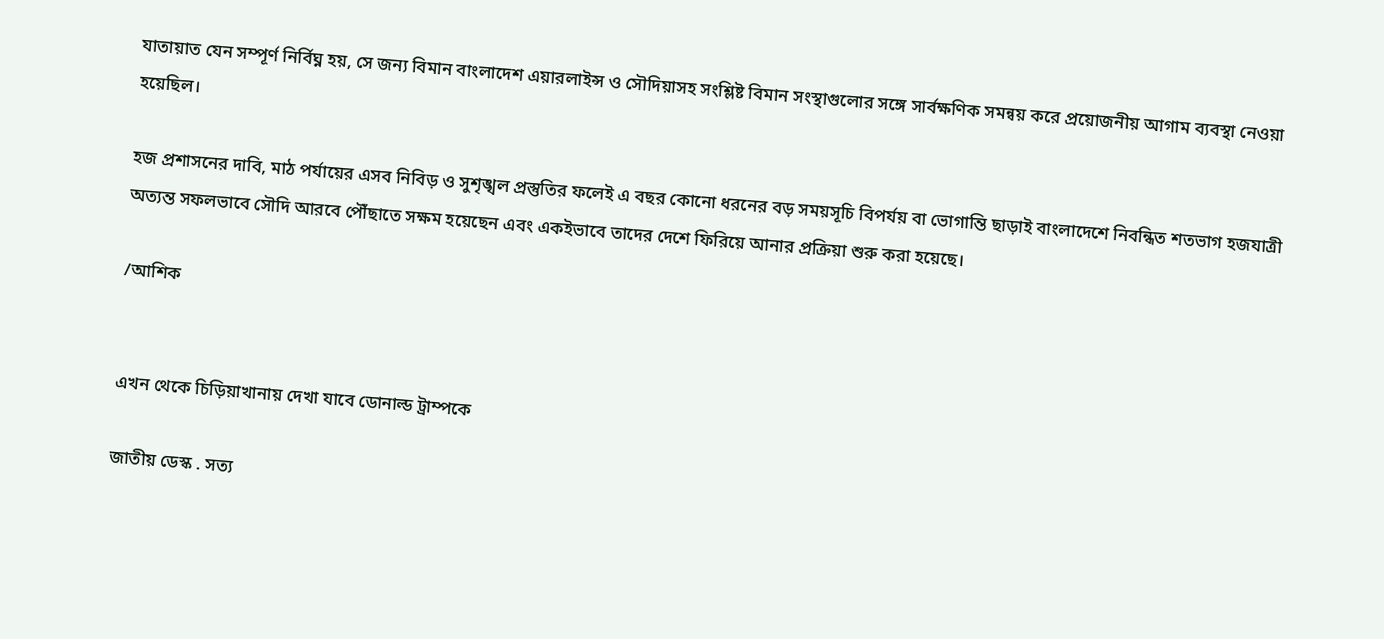যাতায়াত যেন সম্পূর্ণ নির্বিঘ্ন হয়, সে জন্য বিমান বাংলাদেশ এয়ারলাইন্স ও সৌদিয়াসহ সংশ্লিষ্ট বিমান সংস্থাগুলোর সঙ্গে সার্বক্ষণিক সমন্বয় করে প্রয়োজনীয় আগাম ব্যবস্থা নেওয়া হয়েছিল।

হজ প্রশাসনের দাবি, মাঠ পর্যায়ের এসব নিবিড় ও সুশৃঙ্খল প্রস্তুতির ফলেই এ বছর কোনো ধরনের বড় সময়সূচি বিপর্যয় বা ভোগান্তি ছাড়াই বাংলাদেশে নিবন্ধিত শতভাগ হজযাত্রী অত্যন্ত সফলভাবে সৌদি আরবে পৌঁছাতে সক্ষম হয়েছেন এবং একইভাবে তাদের দেশে ফিরিয়ে আনার প্রক্রিয়া শুরু করা হয়েছে।

/আশিক


এখন থেকে চিড়িয়াখানায় দেখা যাবে ডোনাল্ড ট্রাম্পকে

জাতীয় ডেস্ক . সত্য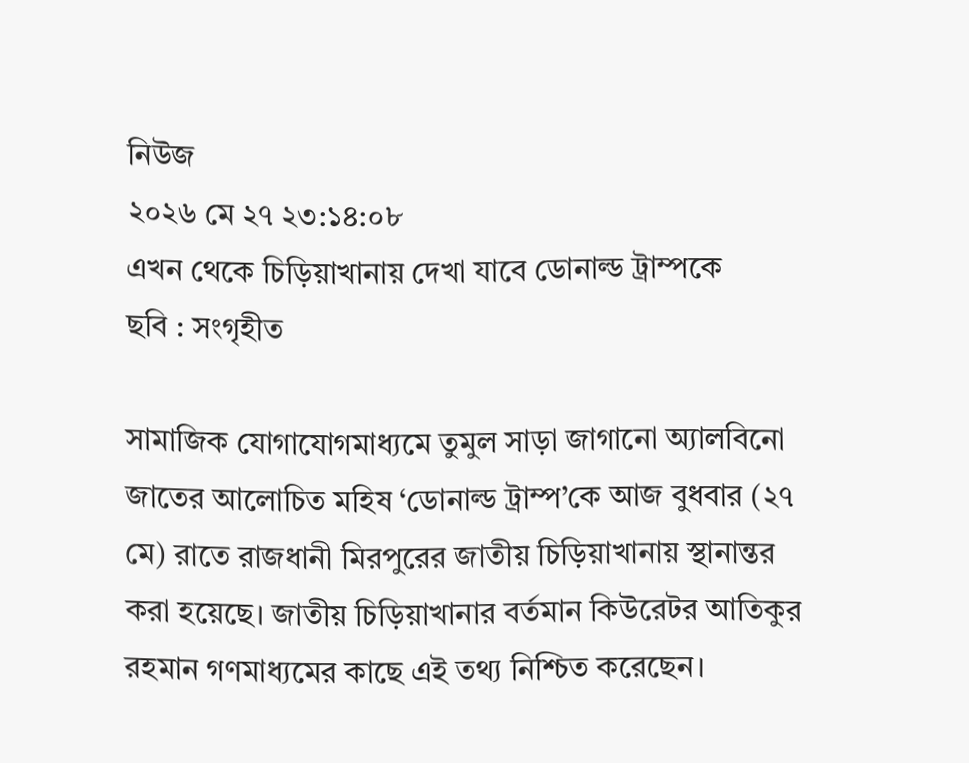নিউজ
২০২৬ মে ২৭ ২৩:১৪:০৮
এখন থেকে চিড়িয়াখানায় দেখা যাবে ডোনাল্ড ট্রাম্পকে
ছবি : সংগৃহীত

সামাজিক যোগাযোগমাধ্যমে তুমুল সাড়া জাগানো অ্যালবিনো জাতের আলোচিত মহিষ ‘ডোনাল্ড ট্রাম্প’কে আজ বুধবার (২৭ মে) রাতে রাজধানী মিরপুরের জাতীয় চিড়িয়াখানায় স্থানান্তর করা হয়েছে। জাতীয় চিড়িয়াখানার বর্তমান কিউরেটর আতিকুর রহমান গণমাধ্যমের কাছে এই তথ্য নিশ্চিত করেছেন।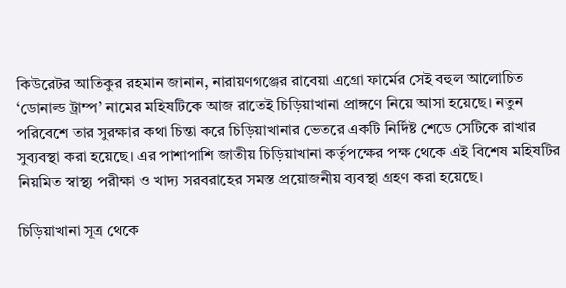কিউরেটর আতিকুর রহমান জানান, নারায়ণগঞ্জের রাবেয়া এগ্রো ফার্মের সেই বহুল আলোচিত ‘ডোনাল্ড ট্রাম্প’ নামের মহিষটিকে আজ রাতেই চিড়িয়াখানা প্রাঙ্গণে নিয়ে আসা হয়েছে। নতুন পরিবেশে তার সুরক্ষার কথা চিন্তা করে চিড়িয়াখানার ভেতরে একটি নির্দিষ্ট শেডে সেটিকে রাখার সুব্যবস্থা করা হয়েছে। এর পাশাপাশি জাতীয় চিড়িয়াখানা কর্তৃপক্ষের পক্ষ থেকে এই বিশেষ মহিষটির নিয়মিত স্বাস্থ্য পরীক্ষা ও খাদ্য সরবরাহের সমস্ত প্রয়োজনীয় ব্যবস্থা গ্রহণ করা হয়েছে।

চিড়িয়াখানা সূত্র থেকে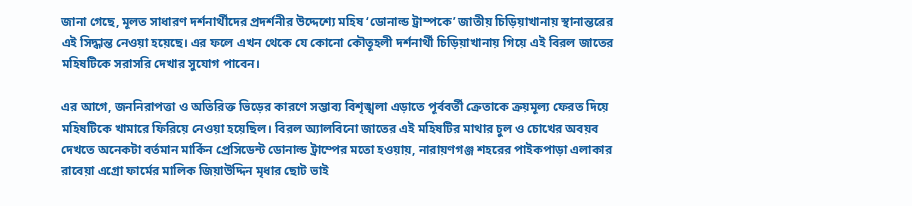জানা গেছে, মূলত সাধারণ দর্শনার্থীদের প্রদর্শনীর উদ্দেশ্যে মহিষ ‘ডোনাল্ড ট্রাম্পকে’ জাতীয় চিড়িয়াখানায় স্থানান্তরের এই সিদ্ধান্ত নেওয়া হয়েছে। এর ফলে এখন থেকে যে কোনো কৌতূহলী দর্শনার্থী চিড়িয়াখানায় গিয়ে এই বিরল জাতের মহিষটিকে সরাসরি দেখার সুযোগ পাবেন।

এর আগে, জননিরাপত্তা ও অতিরিক্ত ভিড়ের কারণে সম্ভাব্য বিশৃঙ্খলা এড়াতে পূর্ববর্তী ক্রেতাকে ক্রয়মূল্য ফেরত দিয়ে মহিষটিকে খামারে ফিরিয়ে নেওয়া হয়েছিল। বিরল অ্যালবিনো জাতের এই মহিষটির মাথার চুল ও চোখের অবয়ব দেখতে অনেকটা বর্তমান মার্কিন প্রেসিডেন্ট ডোনাল্ড ট্রাম্পের মতো হওয়ায়, নারায়ণগঞ্জ শহরের পাইকপাড়া এলাকার রাবেয়া এগ্রো ফার্মের মালিক জিয়াউদ্দিন মৃধার ছোট ভাই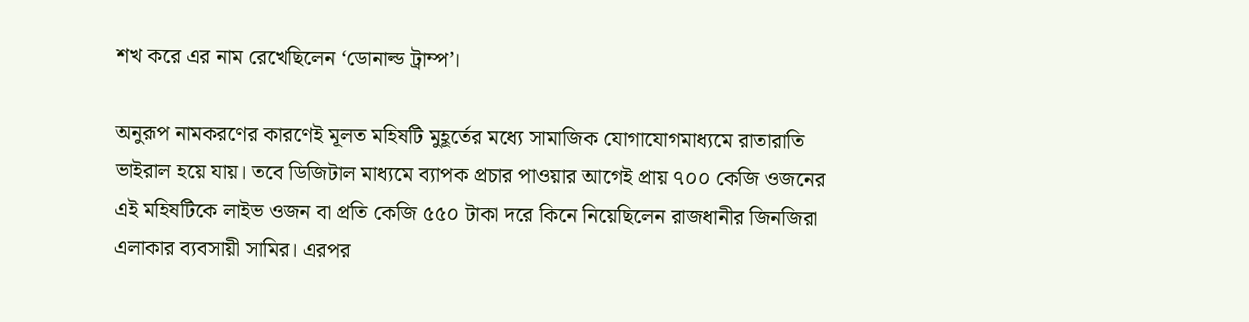শখ করে এর নাম রেখেছিলেন ‘ডোনাল্ড ট্রাম্প’।

অনুরূপ নামকরণের কারণেই মূলত মহিষটি মুহূর্তের মধ্যে সামাজিক যোগাযোগমাধ্যমে রাতারাতি ভাইরাল হয়ে যায়। তবে ডিজিটাল মাধ্যমে ব্যাপক প্রচার পাওয়ার আগেই প্রায় ৭০০ কেজি ওজনের এই মহিষটিকে লাইভ ওজন বা প্রতি কেজি ৫৫০ টাকা দরে কিনে নিয়েছিলেন রাজধানীর জিনজিরা এলাকার ব্যবসায়ী সামির। এরপর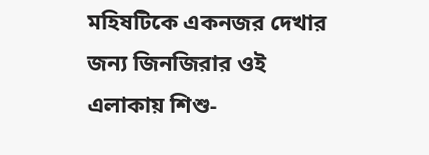মহিষটিকে একনজর দেখার জন্য জিনজিরার ওই এলাকায় শিশু-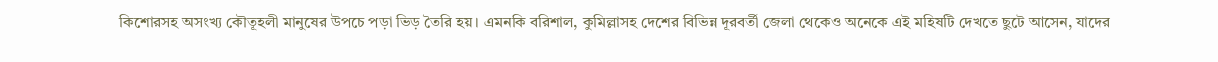কিশোরসহ অসংখ্য কৌতূহলী মানুষের উপচে পড়া ভিড় তৈরি হয়। এমনকি বরিশাল, কুমিল্লাসহ দেশের বিভিন্ন দূরবর্তী জেলা থেকেও অনেকে এই মহিষটি দেখতে ছুটে আসেন, যাদের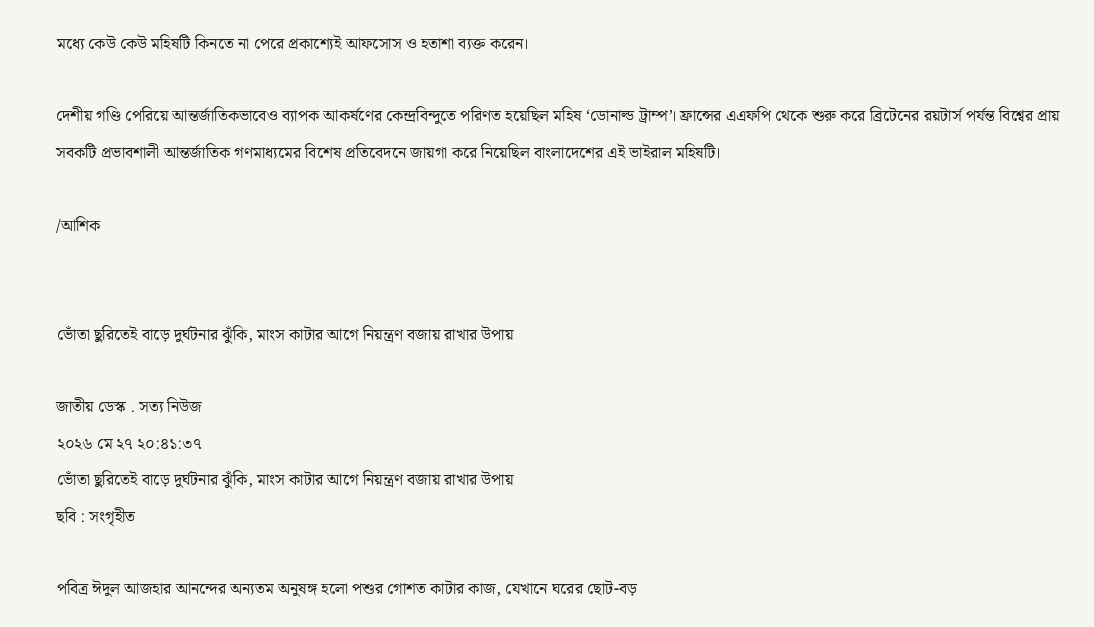মধ্যে কেউ কেউ মহিষটি কিনতে না পেরে প্রকাশ্যেই আফসোস ও হতাশা ব্যক্ত করেন।

দেশীয় গণ্ডি পেরিয়ে আন্তর্জাতিকভাবেও ব্যাপক আকর্ষণের কেন্দ্রবিন্দুতে পরিণত হয়েছিল মহিষ ‘ডোনাল্ড ট্রাম্প’। ফ্রান্সের এএফপি থেকে শুরু করে ব্রিটেনের রয়টার্স পর্যন্ত বিশ্বের প্রায় সবকটি প্রভাবশালী আন্তর্জাতিক গণমাধ্যমের বিশেষ প্রতিবেদনে জায়গা করে নিয়েছিল বাংলাদেশের এই ভাইরাল মহিষটি।

/আশিক


ভোঁতা ছুরিতেই বাড়ে দুর্ঘটনার ঝুঁকি, মাংস কাটার আগে নিয়ন্ত্রণ বজায় রাখার উপায়

জাতীয় ডেস্ক . সত্য নিউজ
২০২৬ মে ২৭ ২০:৪১:৩৭
ভোঁতা ছুরিতেই বাড়ে দুর্ঘটনার ঝুঁকি, মাংস কাটার আগে নিয়ন্ত্রণ বজায় রাখার উপায়
ছবি : সংগৃহীত

পবিত্র ঈদুল আজহার আনন্দের অন্যতম অনুষঙ্গ হলো পশুর গোশত কাটার কাজ, যেখানে ঘরের ছোট-বড়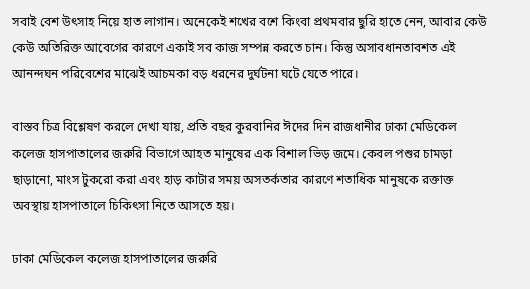সবাই বেশ উৎসাহ নিয়ে হাত লাগান। অনেকেই শখের বশে কিংবা প্রথমবার ছুরি হাতে নেন, আবার কেউ কেউ অতিরিক্ত আবেগের কারণে একাই সব কাজ সম্পন্ন করতে চান। কিন্তু অসাবধানতাবশত এই আনন্দঘন পরিবেশের মাঝেই আচমকা বড় ধরনের দুর্ঘটনা ঘটে যেতে পারে।

বাস্তব চিত্র বিশ্লেষণ করলে দেখা যায়, প্রতি বছর কুরবানির ঈদের দিন রাজধানীর ঢাকা মেডিকেল কলেজ হাসপাতালের জরুরি বিভাগে আহত মানুষের এক বিশাল ভিড় জমে। কেবল পশুর চামড়া ছাড়ানো, মাংস টুকরো করা এবং হাড় কাটার সময় অসতর্কতার কারণে শতাধিক মানুষকে রক্তাক্ত অবস্থায় হাসপাতালে চিকিৎসা নিতে আসতে হয়।

ঢাকা মেডিকেল কলেজ হাসপাতালের জরুরি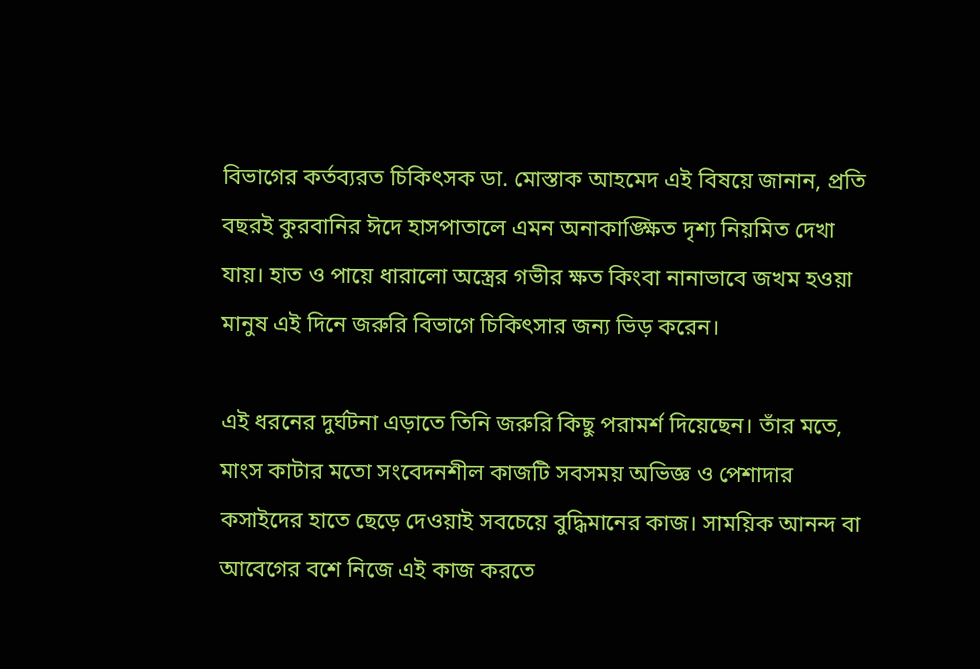বিভাগের কর্তব্যরত চিকিৎসক ডা. মোস্তাক আহমেদ এই বিষয়ে জানান, প্রতি বছরই কুরবানির ঈদে হাসপাতালে এমন অনাকাঙ্ক্ষিত দৃশ্য নিয়মিত দেখা যায়। হাত ও পায়ে ধারালো অস্ত্রের গভীর ক্ষত কিংবা নানাভাবে জখম হওয়া মানুষ এই দিনে জরুরি বিভাগে চিকিৎসার জন্য ভিড় করেন।

এই ধরনের দুর্ঘটনা এড়াতে তিনি জরুরি কিছু পরামর্শ দিয়েছেন। তাঁর মতে, মাংস কাটার মতো সংবেদনশীল কাজটি সবসময় অভিজ্ঞ ও পেশাদার কসাইদের হাতে ছেড়ে দেওয়াই সবচেয়ে বুদ্ধিমানের কাজ। সাময়িক আনন্দ বা আবেগের বশে নিজে এই কাজ করতে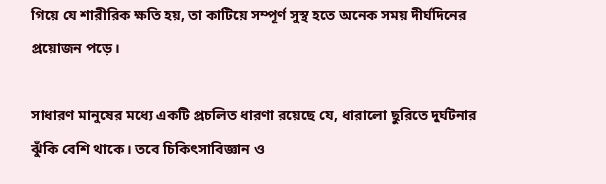গিয়ে যে শারীরিক ক্ষতি হয়, তা কাটিয়ে সম্পূর্ণ সুস্থ হতে অনেক সময় দীর্ঘদিনের প্রয়োজন পড়ে।

সাধারণ মানুষের মধ্যে একটি প্রচলিত ধারণা রয়েছে যে, ধারালো ছুরিতে দুর্ঘটনার ঝুঁকি বেশি থাকে। তবে চিকিৎসাবিজ্ঞান ও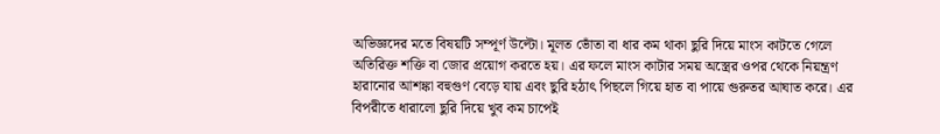অভিজ্ঞদের মতে বিষয়টি সম্পূর্ণ উল্টো। মূলত ভোঁতা বা ধার কম থাকা ছুরি দিয়ে মাংস কাটতে গেলে অতিরিক্ত শক্তি বা জোর প্রয়োগ করতে হয়। এর ফলে মাংস কাটার সময় অস্ত্রের ওপর থেকে নিয়ন্ত্রণ হারানোর আশঙ্কা বহুগুণ বেড়ে যায় এবং ছুরি হঠাৎ পিছলে গিয়ে হাত বা পায়ে গুরুতর আঘাত করে। এর বিপরীতে ধারালো ছুরি দিয়ে খুব কম চাপেই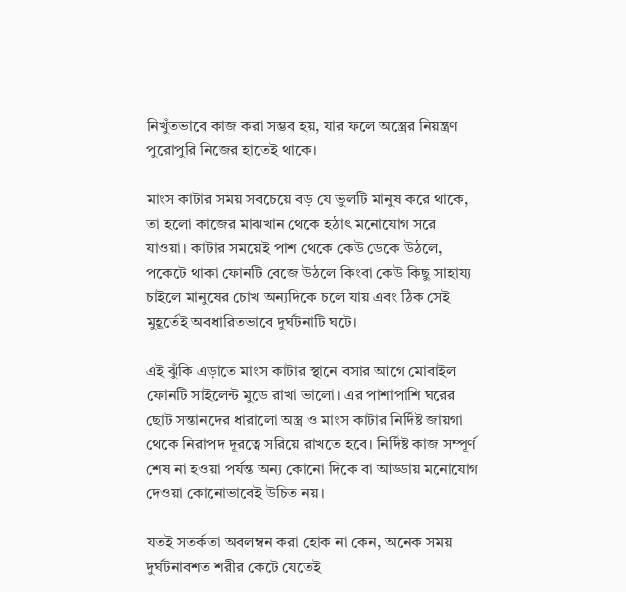নিখুঁতভাবে কাজ করা সম্ভব হয়, যার ফলে অস্ত্রের নিয়ন্ত্রণ পুরোপুরি নিজের হাতেই থাকে।

মাংস কাটার সময় সবচেয়ে বড় যে ভুলটি মানুষ করে থাকে, তা হলো কাজের মাঝখান থেকে হঠাৎ মনোযোগ সরে যাওয়া। কাটার সময়েই পাশ থেকে কেউ ডেকে উঠলে, পকেটে থাকা ফোনটি বেজে উঠলে কিংবা কেউ কিছু সাহায্য চাইলে মানুষের চোখ অন্যদিকে চলে যায় এবং ঠিক সেই মুহূর্তেই অবধারিতভাবে দুর্ঘটনাটি ঘটে।

এই ঝুঁকি এড়াতে মাংস কাটার স্থানে বসার আগে মোবাইল ফোনটি সাইলেন্ট মুডে রাখা ভালো। এর পাশাপাশি ঘরের ছোট সন্তানদের ধারালো অস্ত্র ও মাংস কাটার নির্দিষ্ট জায়গা থেকে নিরাপদ দূরত্বে সরিয়ে রাখতে হবে। নির্দিষ্ট কাজ সম্পূর্ণ শেষ না হওয়া পর্যন্ত অন্য কোনো দিকে বা আড্ডায় মনোযোগ দেওয়া কোনোভাবেই উচিত নয়।

যতই সতর্কতা অবলম্বন করা হোক না কেন, অনেক সময় দুর্ঘটনাবশত শরীর কেটে যেতেই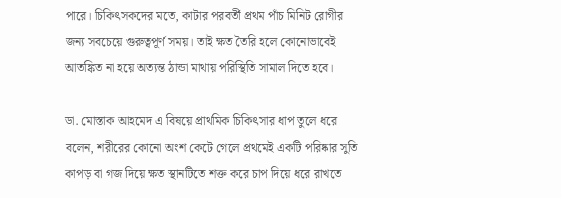পারে। চিকিৎসকদের মতে, কাটার পরবর্তী প্রথম পাঁচ মিনিট রোগীর জন্য সবচেয়ে গুরুত্বপূর্ণ সময়। তাই ক্ষত তৈরি হলে কোনোভাবেই আতঙ্কিত না হয়ে অত্যন্ত ঠান্ডা মাথায় পরিস্থিতি সামাল দিতে হবে।

ডা. মোস্তাক আহমেদ এ বিষয়ে প্রাথমিক চিকিৎসার ধাপ তুলে ধরে বলেন, শরীরের কোনো অংশ কেটে গেলে প্রথমেই একটি পরিষ্কার সুতি কাপড় বা গজ দিয়ে ক্ষত স্থানটিতে শক্ত করে চাপ দিয়ে ধরে রাখতে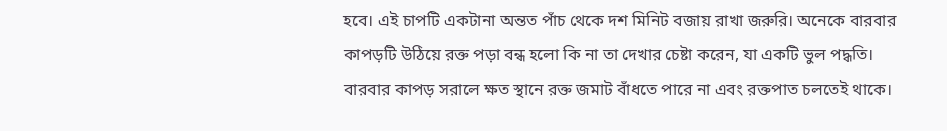হবে। এই চাপটি একটানা অন্তত পাঁচ থেকে দশ মিনিট বজায় রাখা জরুরি। অনেকে বারবার কাপড়টি উঠিয়ে রক্ত পড়া বন্ধ হলো কি না তা দেখার চেষ্টা করেন, যা একটি ভুল পদ্ধতি। বারবার কাপড় সরালে ক্ষত স্থানে রক্ত জমাট বাঁধতে পারে না এবং রক্তপাত চলতেই থাকে।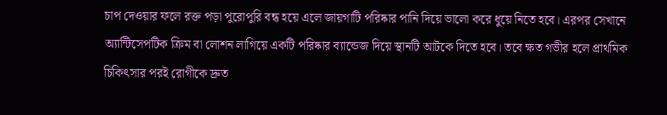চাপ দেওয়ার ফলে রক্ত পড়া পুরোপুরি বন্ধ হয়ে এলে জায়গাটি পরিষ্কার পানি দিয়ে ভালো করে ধুয়ে নিতে হবে। এরপর সেখানে অ্যান্টিসেপটিক ক্রিম বা লোশন লাগিয়ে একটি পরিষ্কার ব্যান্ডেজ দিয়ে স্থানটি আটকে দিতে হবে। তবে ক্ষত গভীর হলে প্রাথমিক চিকিৎসার পরই রোগীকে দ্রুত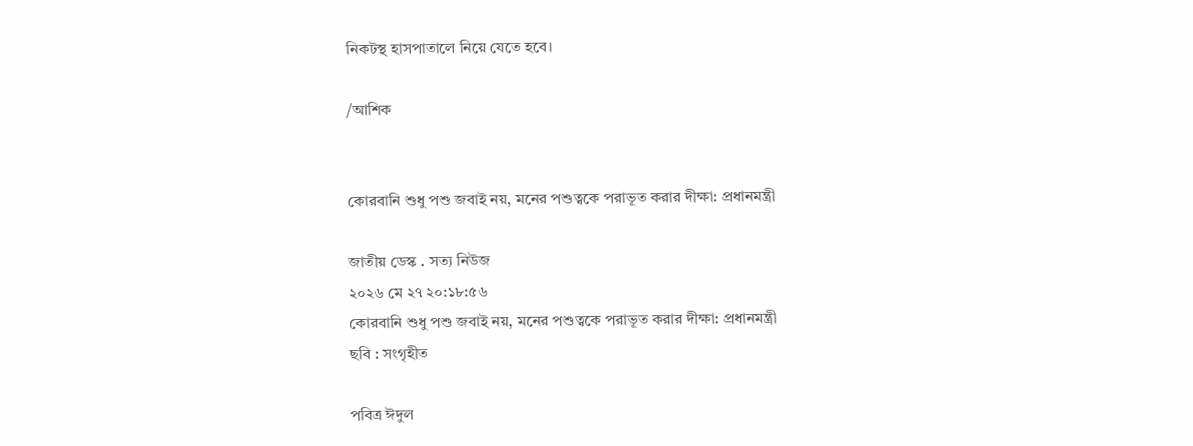নিকটস্থ হাসপাতালে নিয়ে যেতে হবে।

/আশিক


কোরবানি শুধু পশু জবাই নয়, মনের পশুত্বকে পরাভূত করার দীক্ষা: প্রধানমন্ত্রী

জাতীয় ডেস্ক . সত্য নিউজ
২০২৬ মে ২৭ ২০:১৮:৫৬
কোরবানি শুধু পশু জবাই নয়, মনের পশুত্বকে পরাভূত করার দীক্ষা: প্রধানমন্ত্রী
ছবি : সংগৃহীত

পবিত্র ঈদুল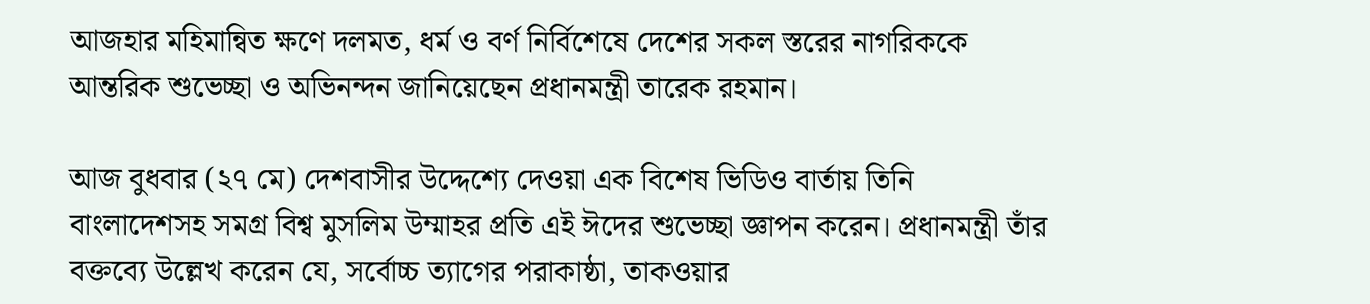আজহার মহিমান্বিত ক্ষণে দলমত, ধর্ম ও বর্ণ নির্বিশেষে দেশের সকল স্তরের নাগরিককে আন্তরিক শুভেচ্ছা ও অভিনন্দন জানিয়েছেন প্রধানমন্ত্রী তারেক রহমান।

আজ বুধবার (২৭ মে) দেশবাসীর উদ্দেশ্যে দেওয়া এক বিশেষ ভিডিও বার্তায় তিনি বাংলাদেশসহ সমগ্র বিশ্ব মুসলিম উম্মাহর প্রতি এই ঈদের শুভেচ্ছা জ্ঞাপন করেন। প্রধানমন্ত্রী তাঁর বক্তব্যে উল্লেখ করেন যে, সর্বোচ্চ ত্যাগের পরাকাষ্ঠা, তাকওয়ার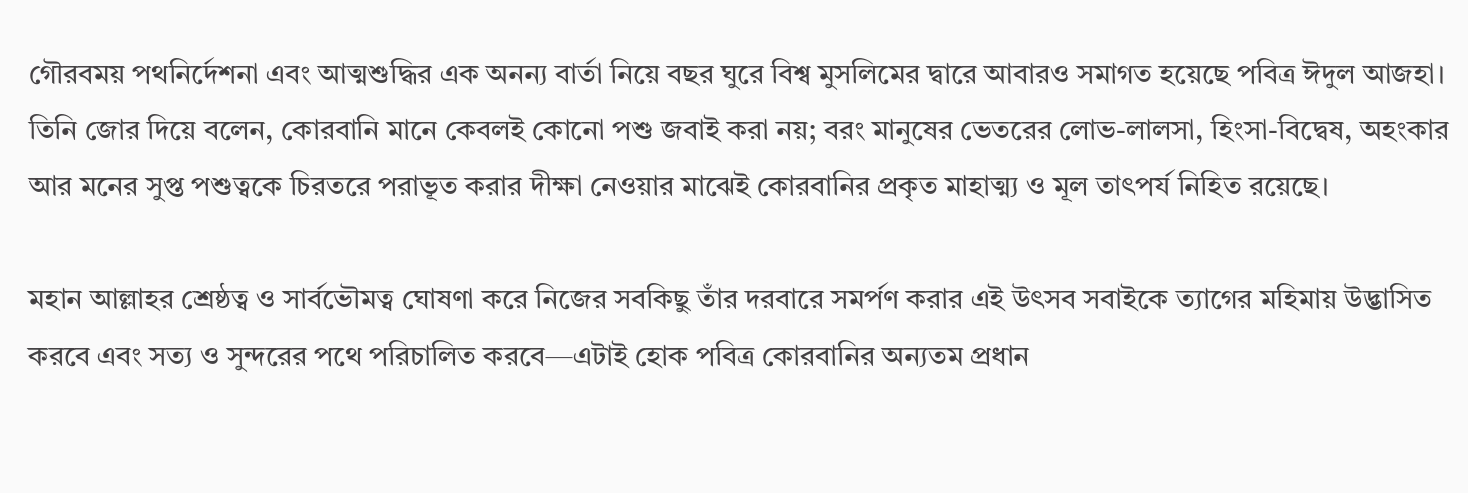গৌরবময় পথনির্দেশনা এবং আত্মশুদ্ধির এক অনন্য বার্তা নিয়ে বছর ঘুরে বিশ্ব মুসলিমের দ্বারে আবারও সমাগত হয়েছে পবিত্র ঈদুল আজহা। তিনি জোর দিয়ে বলেন, কোরবানি মানে কেবলই কোনো পশু জবাই করা নয়; বরং মানুষের ভেতরের লোভ-লালসা, হিংসা-বিদ্বেষ, অহংকার আর মনের সুপ্ত পশুত্বকে চিরতরে পরাভূত করার দীক্ষা নেওয়ার মাঝেই কোরবানির প্রকৃত মাহাত্ম্য ও মূল তাৎপর্য নিহিত রয়েছে।

মহান আল্লাহর শ্রেষ্ঠত্ব ও সার্বভৌমত্ব ঘোষণা করে নিজের সবকিছু তাঁর দরবারে সমর্পণ করার এই উৎসব সবাইকে ত্যাগের মহিমায় উদ্ভাসিত করবে এবং সত্য ও সুন্দরের পথে পরিচালিত করবে—এটাই হোক পবিত্র কোরবানির অন্যতম প্রধান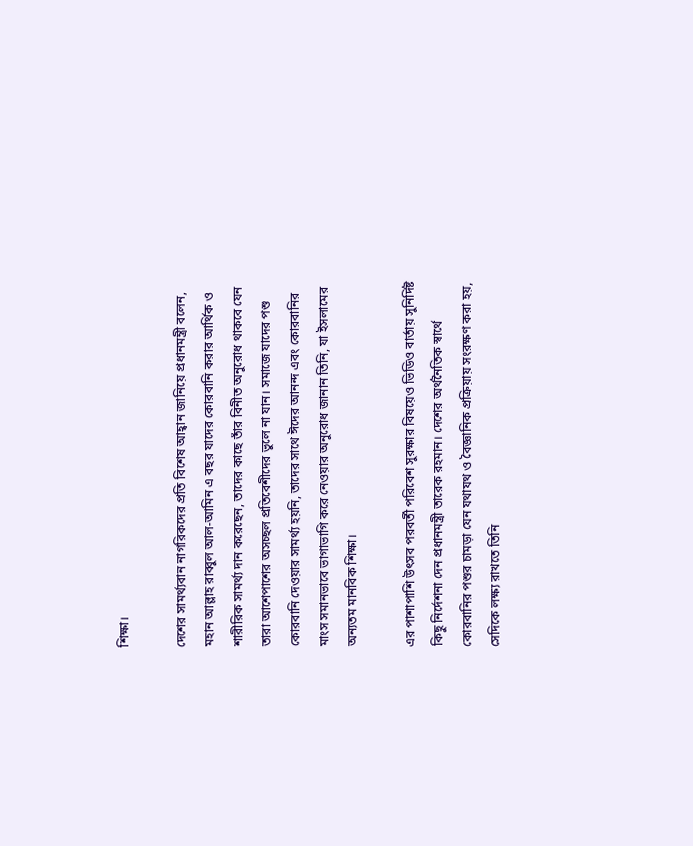শিক্ষা।

দেশের সামর্থ্যবান নাগরিকদের প্রতি বিশেষ আহ্বান জানিয়ে প্রধানমন্ত্রী বলেন, মহান আল্লাহ রাব্বুল আল-আমিন এ বছর যাদের কোরবানি করার আর্থিক ও শারীরিক সামর্থ্য দান করেছেন, তাদের কাছে তাঁর বিনীত অনুরোধ থাকবে যেন তারা আশেপাশের অসচ্ছল প্রতিবেশীদের ভুলে না যান। সমাজে যাদের পশু কোরবানি দেওয়ার সামর্থ্য হয়নি, তাদের সাথে ঈদের আনন্দ এবং কোরবানির মাংস সমানভাবে ভাগাভাগি করে নেওয়ার অনুরোধ জানান তিনি, যা ইসলামের অন্যতম মানবিক শিক্ষা।

এর পাশাপাশি উৎসব পরবর্তী পরিবেশ সুরক্ষার বিষয়েও ভিডিও বার্তায় সুনির্দিষ্ট কিছু নির্দেশনা দেন প্রধানমন্ত্রী তারেক রহমান। দেশের অর্থনৈতিক স্বার্থে কোরবানির পশুর চামড়া যেন যথাযথ ও বৈজ্ঞানিক প্রক্রিয়ায় সংরক্ষণ করা হয়, সেদিকে লক্ষ্য রাখতে তিনি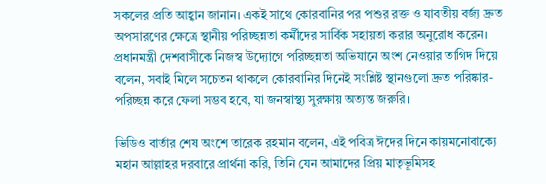সকলের প্রতি আহ্বান জানান। একই সাথে কোরবানির পর পশুর রক্ত ও যাবতীয় বর্জ্য দ্রুত অপসারণের ক্ষেত্রে স্থানীয় পরিচ্ছন্নতা কর্মীদের সার্বিক সহায়তা করার অনুরোধ করেন। প্রধানমন্ত্রী দেশবাসীকে নিজস্ব উদ্যোগে পরিচ্ছন্নতা অভিযানে অংশ নেওয়ার তাগিদ দিয়ে বলেন, সবাই মিলে সচেতন থাকলে কোরবানির দিনেই সংশ্লিষ্ট স্থানগুলো দ্রুত পরিষ্কার-পরিচ্ছন্ন করে ফেলা সম্ভব হবে, যা জনস্বাস্থ্য সুরক্ষায় অত্যন্ত জরুরি।

ভিডিও বার্তার শেষ অংশে তারেক রহমান বলেন, এই পবিত্র ঈদের দিনে কায়মনোবাক্যে মহান আল্লাহর দরবারে প্রার্থনা করি, তিনি যেন আমাদের প্রিয় মাতৃভূমিসহ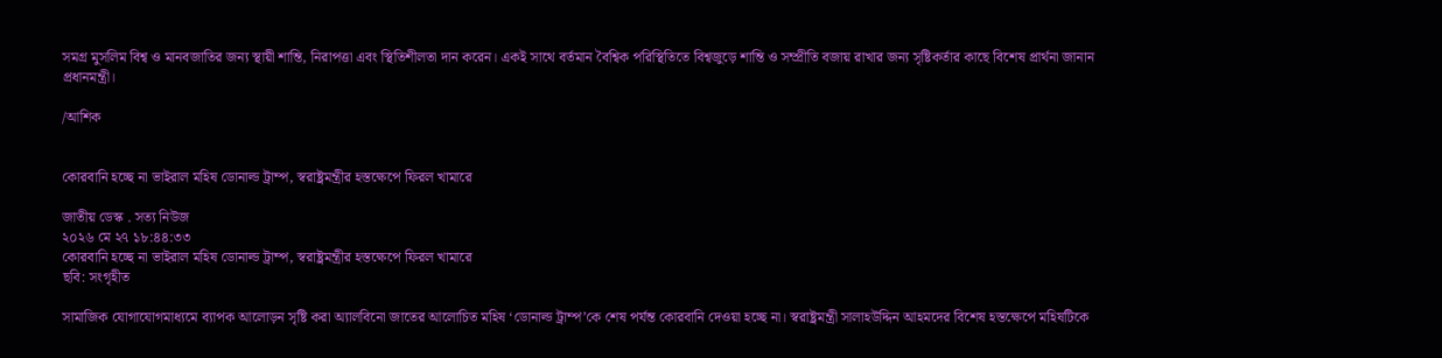সমগ্র মুসলিম বিশ্ব ও মানবজাতির জন্য স্থায়ী শান্তি, নিরাপত্তা এবং স্থিতিশীলতা দান করেন। একই সাথে বর্তমান বৈশ্বিক পরিস্থিতিতে বিশ্বজুড়ে শান্তি ও সম্প্রীতি বজায় রাখার জন্য সৃষ্টিকর্তার কাছে বিশেষ প্রার্থনা জানান প্রধানমন্ত্রী।

/আশিক


কোরবানি হচ্ছে না ভাইরাল মহিষ ডোনাল্ড ট্রাম্প, স্বরাষ্ট্রমন্ত্রীর হস্তক্ষেপে ফিরল খামারে

জাতীয় ডেস্ক . সত্য নিউজ
২০২৬ মে ২৭ ১৮:৪৪:৩৩
কোরবানি হচ্ছে না ভাইরাল মহিষ ডোনাল্ড ট্রাম্প, স্বরাষ্ট্রমন্ত্রীর হস্তক্ষেপে ফিরল খামারে
ছবি: সংগৃহীত

সামাজিক যোগাযোগমাধ্যমে ব্যাপক আলোড়ন সৃষ্টি করা অ্যালবিনো জাতের আলোচিত মহিষ ‘ডোনাল্ড ট্রাম্প’কে শেষ পর্যন্ত কোরবানি দেওয়া হচ্ছে না। স্বরাষ্ট্রমন্ত্রী সালাহউদ্দিন আহমদের বিশেষ হস্তক্ষেপে মহিষটিকে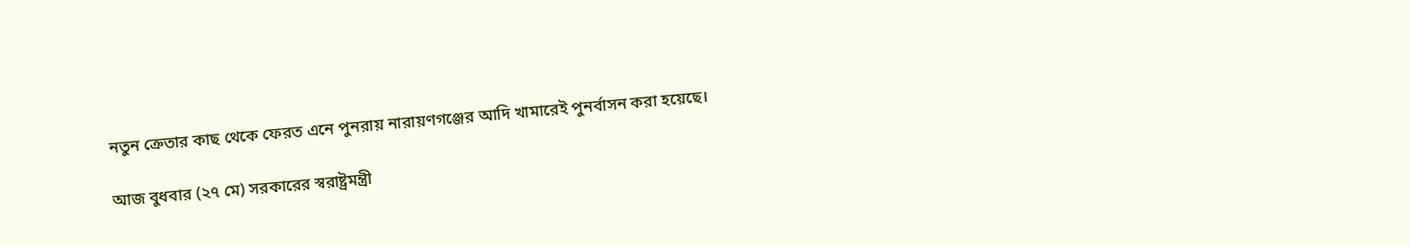নতুন ক্রেতার কাছ থেকে ফেরত এনে পুনরায় নারায়ণগঞ্জের আদি খামারেই পুনর্বাসন করা হয়েছে।

আজ বুধবার (২৭ মে) সরকারের স্বরাষ্ট্রমন্ত্রী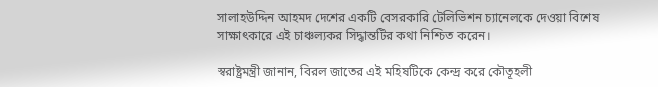সালাহউদ্দিন আহমদ দেশের একটি বেসরকারি টেলিভিশন চ্যানেলকে দেওয়া বিশেষ সাক্ষাৎকারে এই চাঞ্চল্যকর সিদ্ধান্তটির কথা নিশ্চিত করেন।

স্বরাষ্ট্রমন্ত্রী জানান, বিরল জাতের এই মহিষটিকে কেন্দ্র করে কৌতূহলী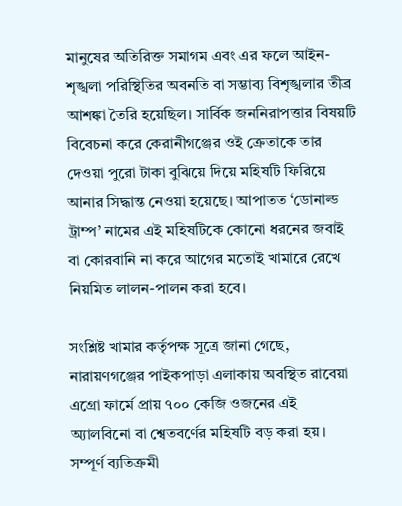মানুষের অতিরিক্ত সমাগম এবং এর ফলে আইন-শৃঙ্খলা পরিস্থিতির অবনতি বা সম্ভাব্য বিশৃঙ্খলার তীব্র আশঙ্কা তৈরি হয়েছিল। সার্বিক জননিরাপত্তার বিষয়টি বিবেচনা করে কেরানীগঞ্জের ওই ক্রেতাকে তার দেওয়া পুরো টাকা বুঝিয়ে দিয়ে মহিষটি ফিরিয়ে আনার সিদ্ধান্ত নেওয়া হয়েছে। আপাতত ‘ডোনাল্ড ট্রাম্প’ নামের এই মহিষটিকে কোনো ধরনের জবাই বা কোরবানি না করে আগের মতোই খামারে রেখে নিয়মিত লালন-পালন করা হবে।

সংশ্লিষ্ট খামার কর্তৃপক্ষ সূত্রে জানা গেছে, নারায়ণগঞ্জের পাইকপাড়া এলাকায় অবস্থিত রাবেয়া এগ্রো ফার্মে প্রায় ৭০০ কেজি ওজনের এই অ্যালবিনো বা শ্বেতবর্ণের মহিষটি বড় করা হয়। সম্পূর্ণ ব্যতিক্রমী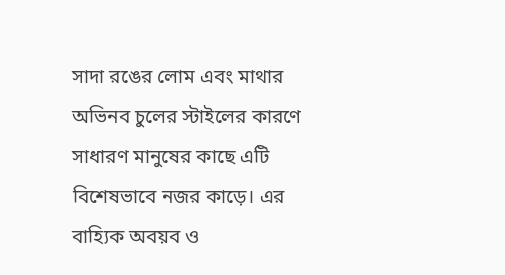সাদা রঙের লোম এবং মাথার অভিনব চুলের স্টাইলের কারণে সাধারণ মানুষের কাছে এটি বিশেষভাবে নজর কাড়ে। এর বাহ্যিক অবয়ব ও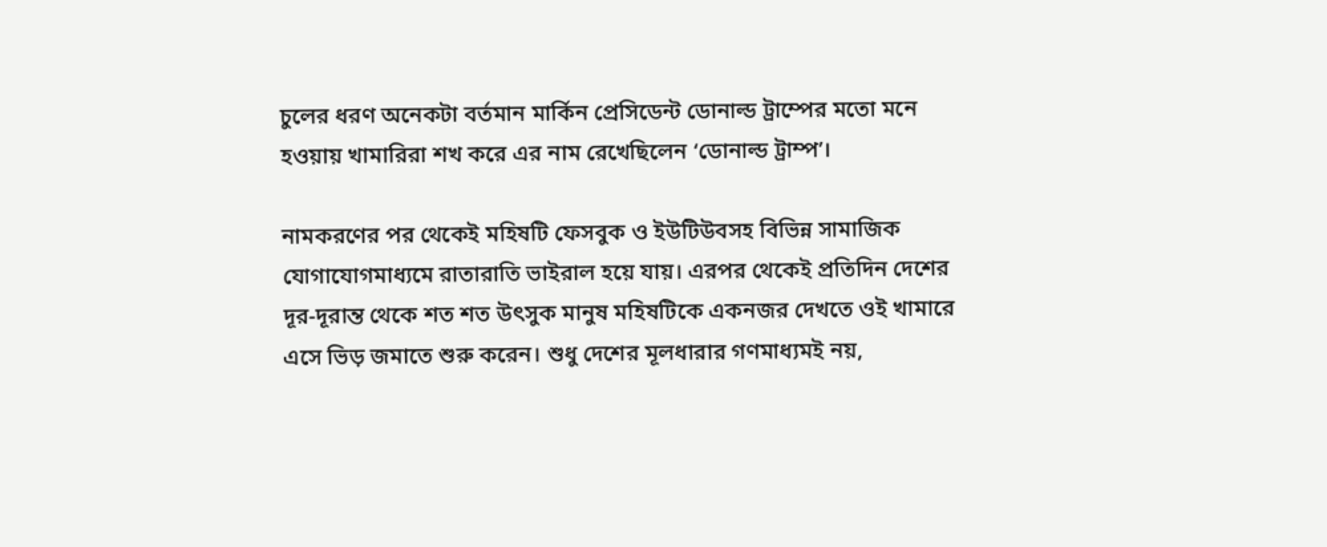চুলের ধরণ অনেকটা বর্তমান মার্কিন প্রেসিডেন্ট ডোনাল্ড ট্রাম্পের মতো মনে হওয়ায় খামারিরা শখ করে এর নাম রেখেছিলেন ‘ডোনাল্ড ট্রাম্প’।

নামকরণের পর থেকেই মহিষটি ফেসবুক ও ইউটিউবসহ বিভিন্ন সামাজিক যোগাযোগমাধ্যমে রাতারাতি ভাইরাল হয়ে যায়। এরপর থেকেই প্রতিদিন দেশের দূর-দূরান্ত থেকে শত শত উৎসুক মানুষ মহিষটিকে একনজর দেখতে ওই খামারে এসে ভিড় জমাতে শুরু করেন। শুধু দেশের মূলধারার গণমাধ্যমই নয়,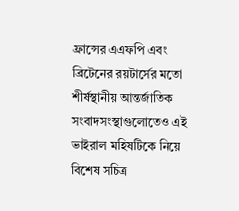ফ্রান্সের এএফপি এবং ব্রিটেনের রয়টার্সের মতো শীর্ষস্থানীয় আন্তর্জাতিক সংবাদসংস্থাগুলোতেও এই ভাইরাল মহিষটিকে নিয়ে বিশেষ সচিত্র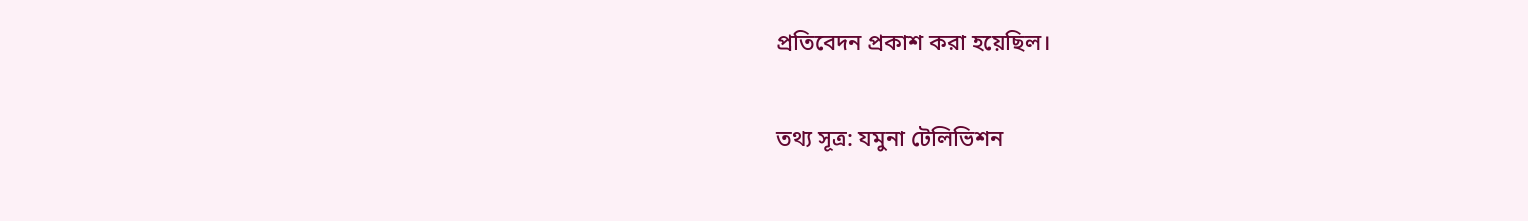প্রতিবেদন প্রকাশ করা হয়েছিল।

তথ্য সূত্র: যমুনা টেলিভিশন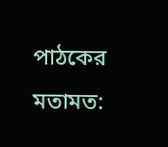পাঠকের মতামত: